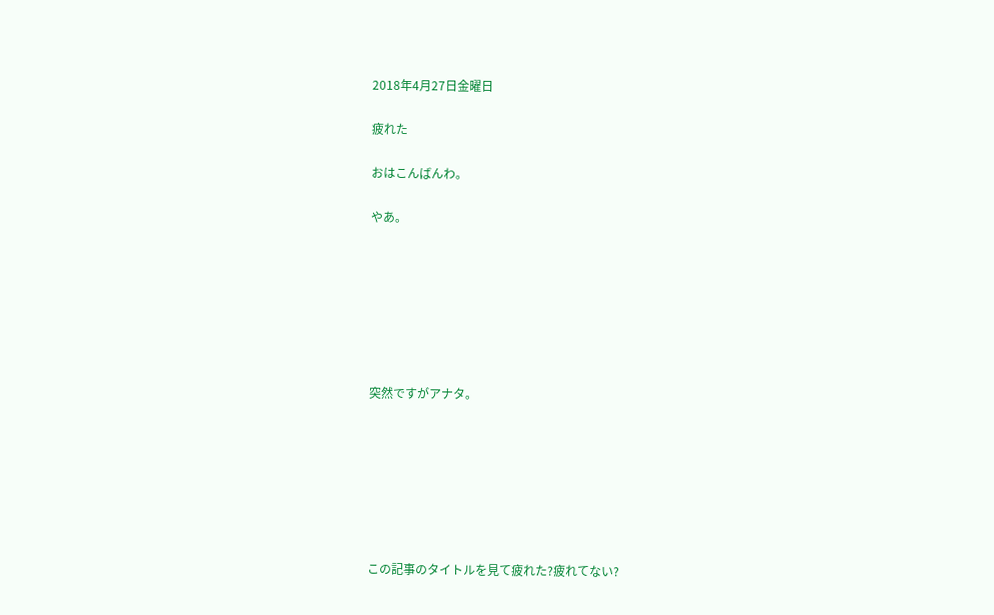2018年4月27日金曜日

疲れた

おはこんばんわ。

やあ。







突然ですがアナタ。







この記事のタイトルを見て疲れた?疲れてない?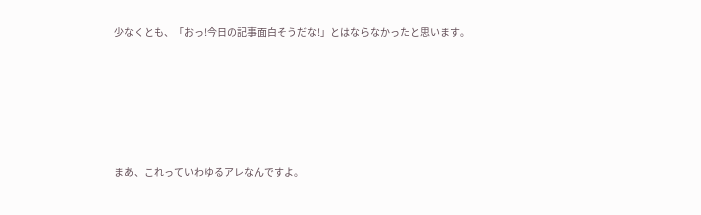少なくとも、「おっ!今日の記事面白そうだな!」とはならなかったと思います。






まあ、これっていわゆるアレなんですよ。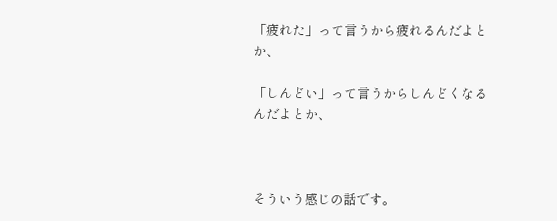「疲れた」って言うから疲れるんだよとか、

「しんどい」って言うからしんどくなるんだよとか、



そういう感じの話です。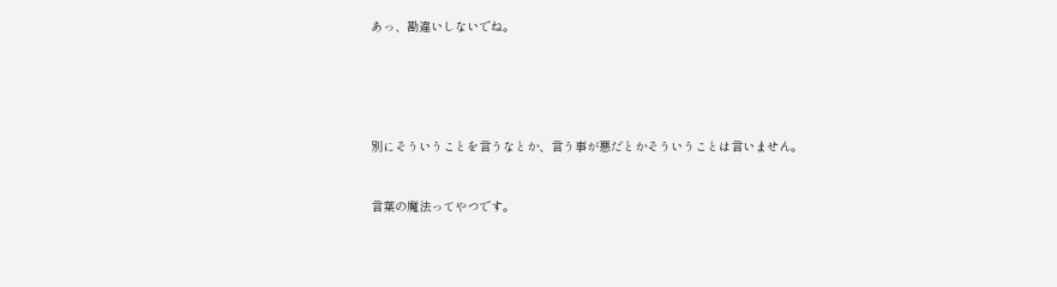あっ、勘違いしないでね。







別にそういうことを言うなとか、言う事が悪だとかそういうことは言いません。



言葉の魔法ってやつです。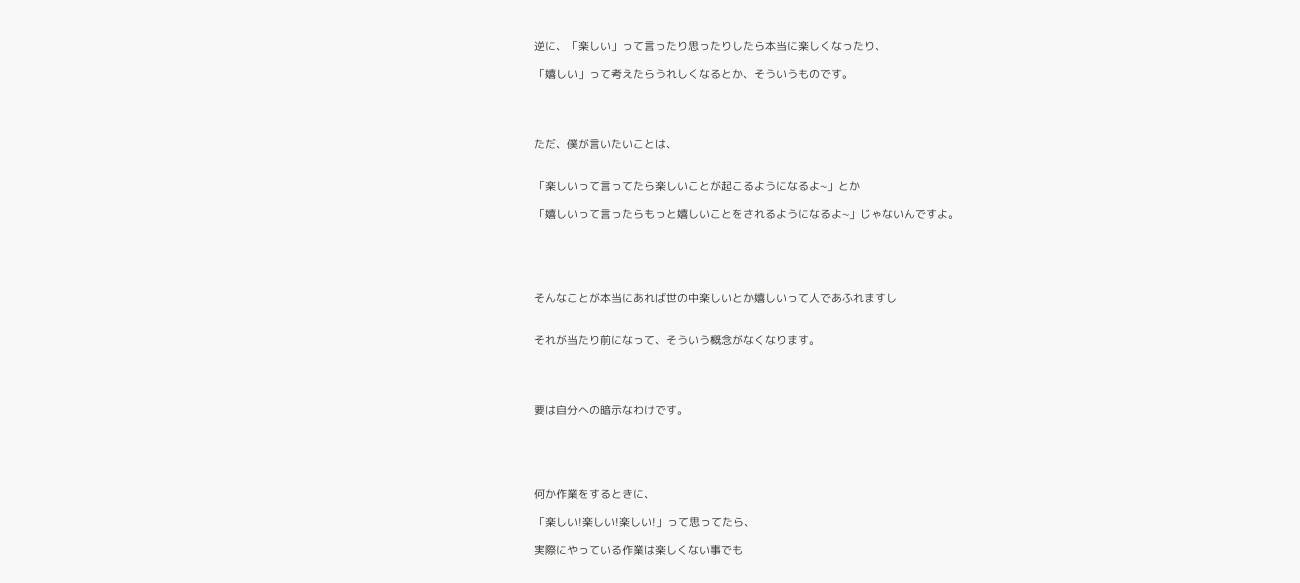逆に、「楽しい」って言ったり思ったりしたら本当に楽しくなったり、

「嬉しい」って考えたらうれしくなるとか、そういうものです。




ただ、僕が言いたいことは、


「楽しいって言ってたら楽しいことが起こるようになるよ~」とか

「嬉しいって言ったらもっと嬉しいことをされるようになるよ~」じゃないんですよ。





そんなことが本当にあれば世の中楽しいとか嬉しいって人であふれますし


それが当たり前になって、そういう概念がなくなります。




要は自分への暗示なわけです。





何か作業をするときに、

「楽しい!楽しい!楽しい!」って思ってたら、

実際にやっている作業は楽しくない事でも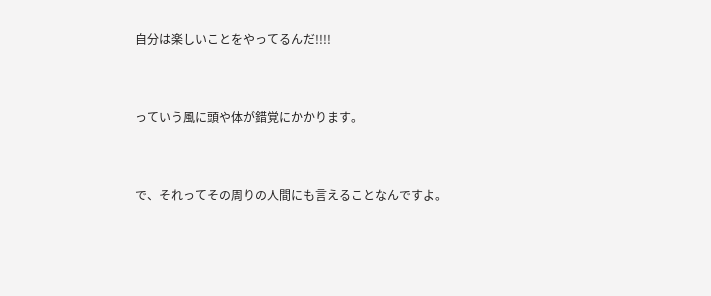自分は楽しいことをやってるんだ!!!!



っていう風に頭や体が錯覚にかかります。



で、それってその周りの人間にも言えることなんですよ。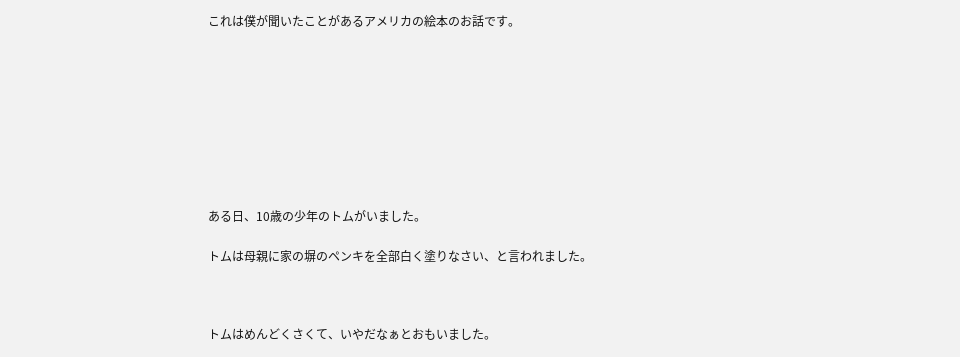これは僕が聞いたことがあるアメリカの絵本のお話です。









ある日、10歳の少年のトムがいました。

トムは母親に家の塀のペンキを全部白く塗りなさい、と言われました。



トムはめんどくさくて、いやだなぁとおもいました。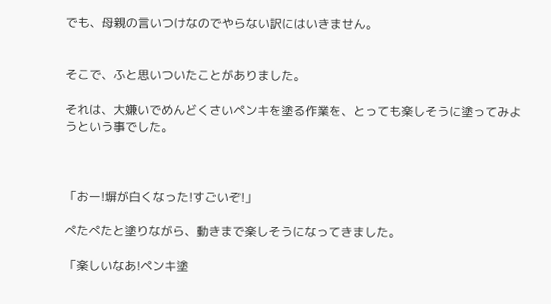でも、母親の言いつけなのでやらない訳にはいきません。


そこで、ふと思いついたことがありました。

それは、大嫌いでめんどくさいペンキを塗る作業を、とっても楽しそうに塗ってみようという事でした。



「おー!塀が白くなった!すごいぞ!」

ぺたぺたと塗りながら、動きまで楽しそうになってきました。

「楽しいなあ!ペンキ塗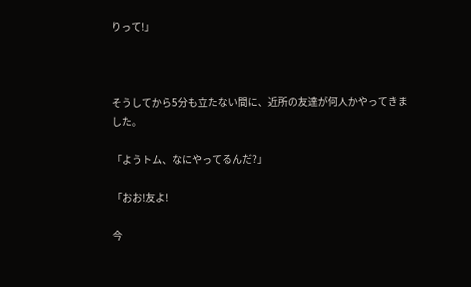りって!」



そうしてから5分も立たない間に、近所の友達が何人かやってきました。

「ようトム、なにやってるんだ?」

「おお!友よ!

今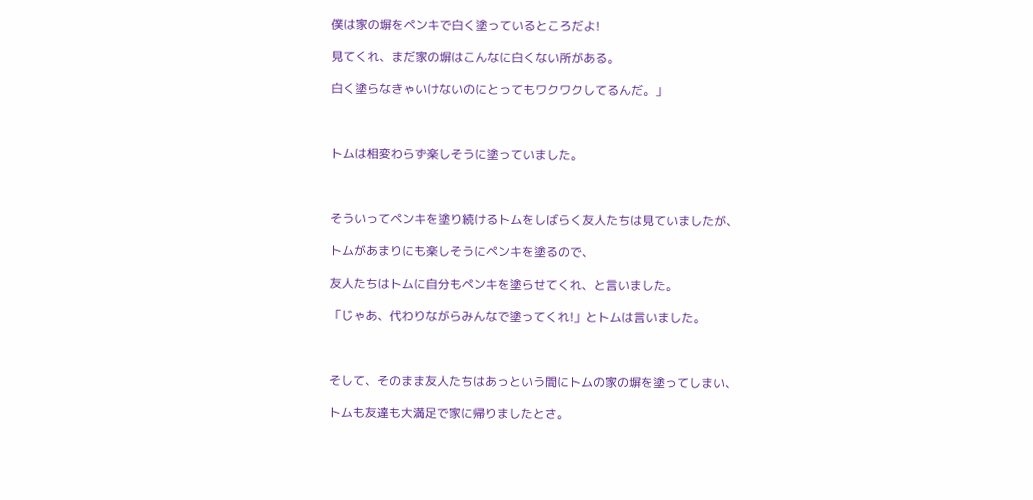僕は家の塀をペンキで白く塗っているところだよ!

見てくれ、まだ家の塀はこんなに白くない所がある。

白く塗らなきゃいけないのにとってもワクワクしてるんだ。」



トムは相変わらず楽しそうに塗っていました。



そういってペンキを塗り続けるトムをしばらく友人たちは見ていましたが、

トムがあまりにも楽しそうにペンキを塗るので、

友人たちはトムに自分もペンキを塗らせてくれ、と言いました。

「じゃあ、代わりながらみんなで塗ってくれ!」とトムは言いました。



そして、そのまま友人たちはあっという間にトムの家の塀を塗ってしまい、

トムも友達も大満足で家に帰りましたとさ。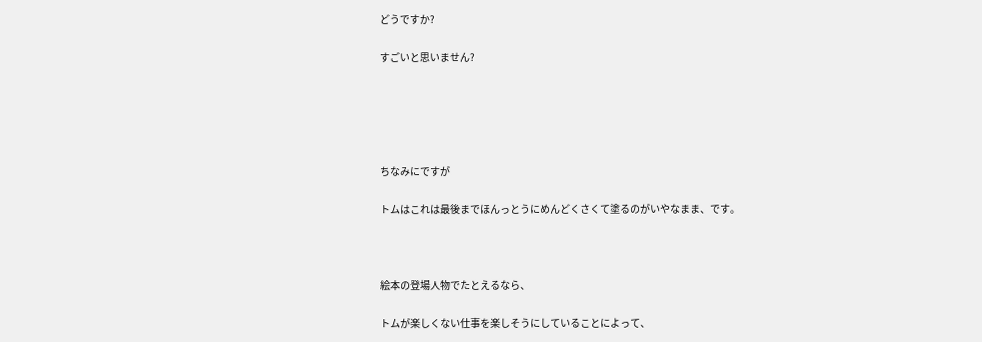どうですか?

すごいと思いません?





ちなみにですが

トムはこれは最後までほんっとうにめんどくさくて塗るのがいやなまま、です。



絵本の登場人物でたとえるなら、

トムが楽しくない仕事を楽しそうにしていることによって、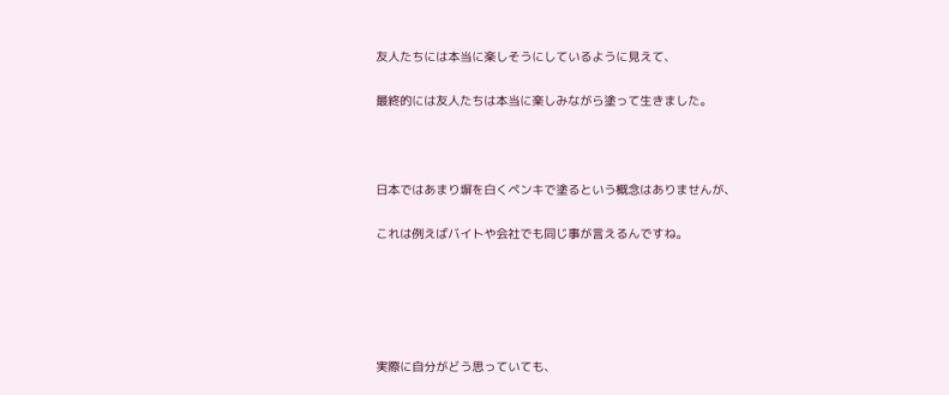友人たちには本当に楽しそうにしているように見えて、

最終的には友人たちは本当に楽しみながら塗って生きました。



日本ではあまり塀を白くペンキで塗るという概念はありませんが、

これは例えばバイトや会社でも同じ事が言えるんですね。





実際に自分がどう思っていても、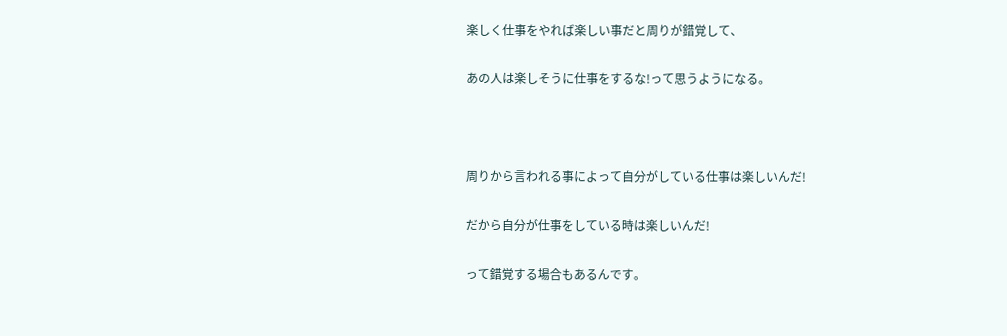楽しく仕事をやれば楽しい事だと周りが錯覚して、

あの人は楽しそうに仕事をするな!って思うようになる。



周りから言われる事によって自分がしている仕事は楽しいんだ!

だから自分が仕事をしている時は楽しいんだ!

って錯覚する場合もあるんです。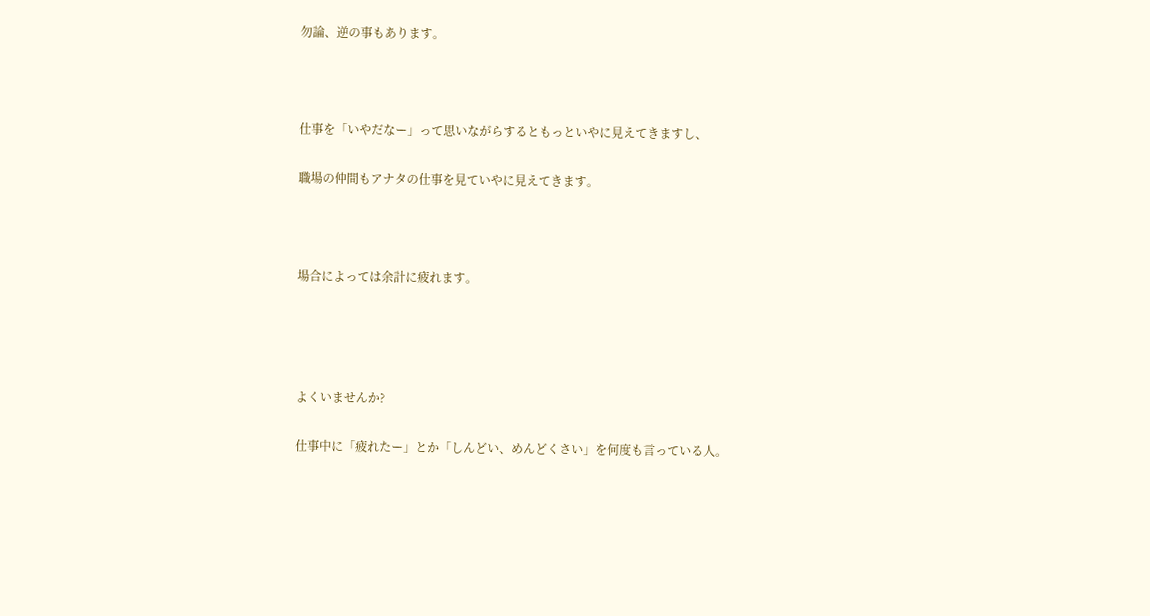勿論、逆の事もあります。



仕事を「いやだなー」って思いながらするともっといやに見えてきますし、

職場の仲間もアナタの仕事を見ていやに見えてきます。



場合によっては余計に疲れます。




よくいませんか?

仕事中に「疲れたー」とか「しんどい、めんどくさい」を何度も言っている人。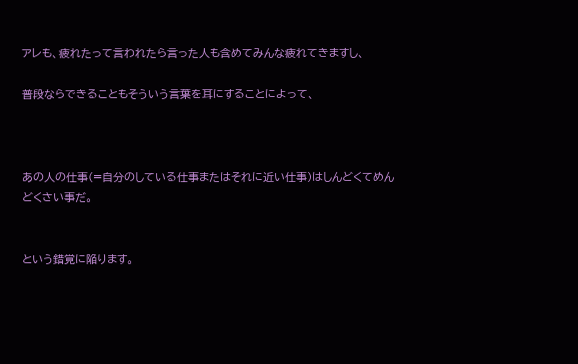アレも、疲れたって言われたら言った人も含めてみんな疲れてきますし、

普段ならできることもそういう言葉を耳にすることによって、



あの人の仕事(=自分のしている仕事またはそれに近い仕事)はしんどくてめんどくさい事だ。


という錯覚に陥ります。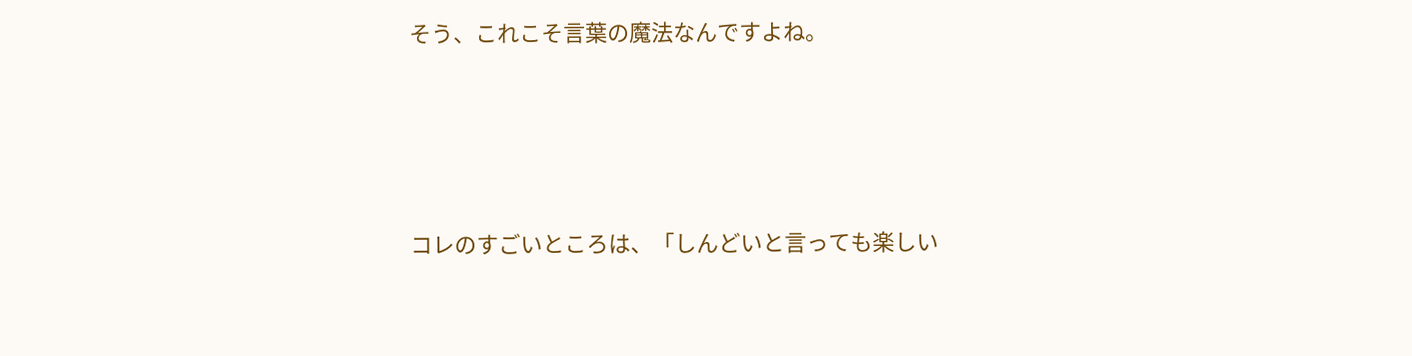そう、これこそ言葉の魔法なんですよね。





コレのすごいところは、「しんどいと言っても楽しい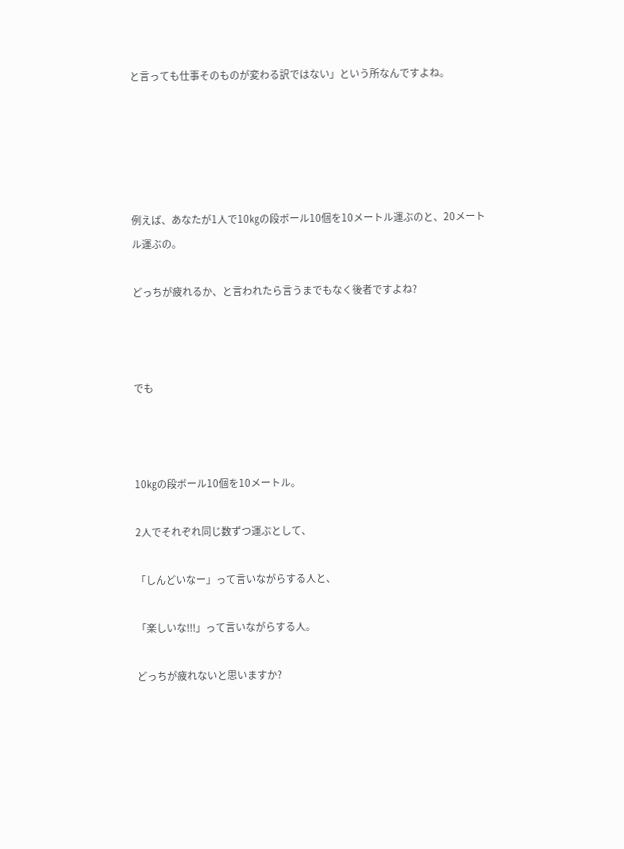と言っても仕事そのものが変わる訳ではない」という所なんですよね。





例えば、あなたが1人で10㎏の段ボール10個を10メートル運ぶのと、20メートル運ぶの。

どっちが疲れるか、と言われたら言うまでもなく後者ですよね?



でも



10㎏の段ボール10個を10メートル。

2人でそれぞれ同じ数ずつ運ぶとして、

「しんどいなー」って言いながらする人と、

「楽しいな!!!」って言いながらする人。

どっちが疲れないと思いますか?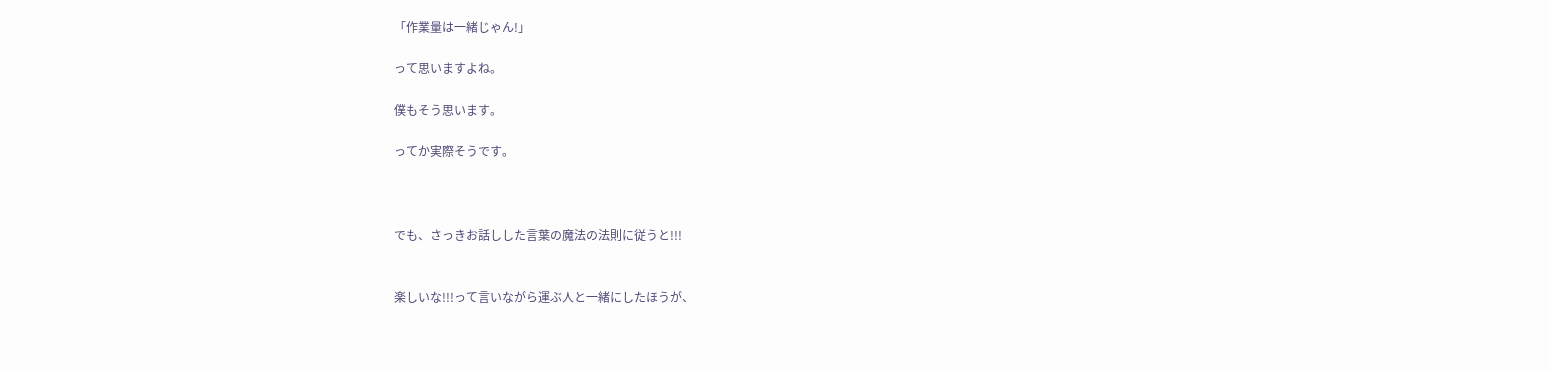「作業量は一緒じゃん!」

って思いますよね。

僕もそう思います。

ってか実際そうです。



でも、さっきお話しした言葉の魔法の法則に従うと!!!


楽しいな!!!って言いながら運ぶ人と一緒にしたほうが、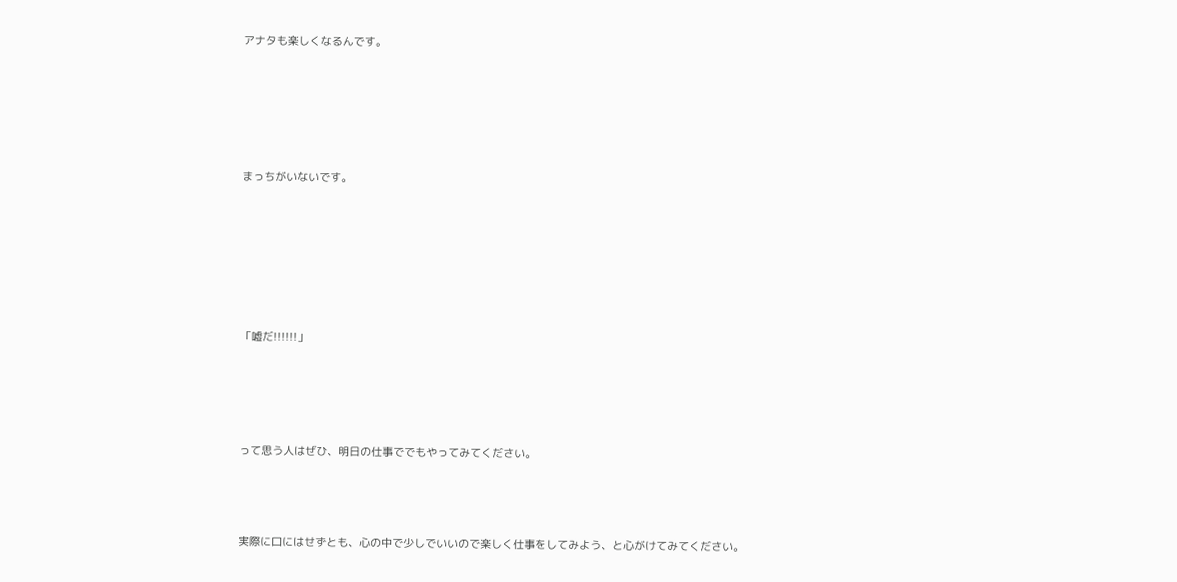アナタも楽しくなるんです。





まっちがいないです。






「嘘だ!!!!!!」




って思う人はぜひ、明日の仕事ででもやってみてください。



実際に口にはせずとも、心の中で少しでいいので楽しく仕事をしてみよう、と心がけてみてください。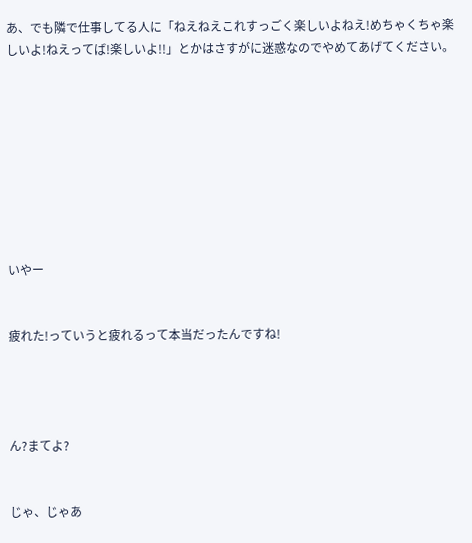あ、でも隣で仕事してる人に「ねえねえこれすっごく楽しいよねえ!めちゃくちゃ楽しいよ!ねえってば!楽しいよ!!」とかはさすがに迷惑なのでやめてあげてください。









いやー


疲れた!っていうと疲れるって本当だったんですね!




ん?まてよ?


じゃ、じゃあ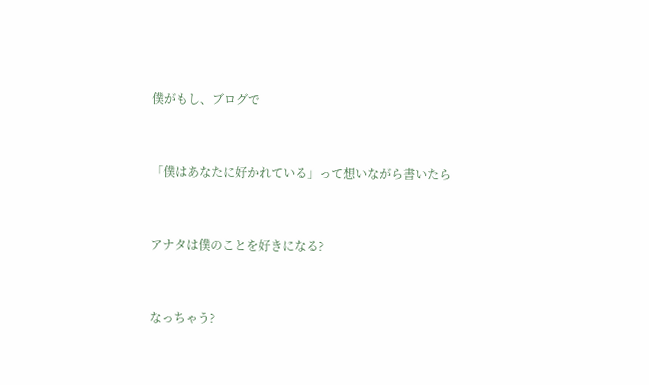僕がもし、ブログで


「僕はあなたに好かれている」って想いながら書いたら


アナタは僕のことを好きになる?


なっちゃう?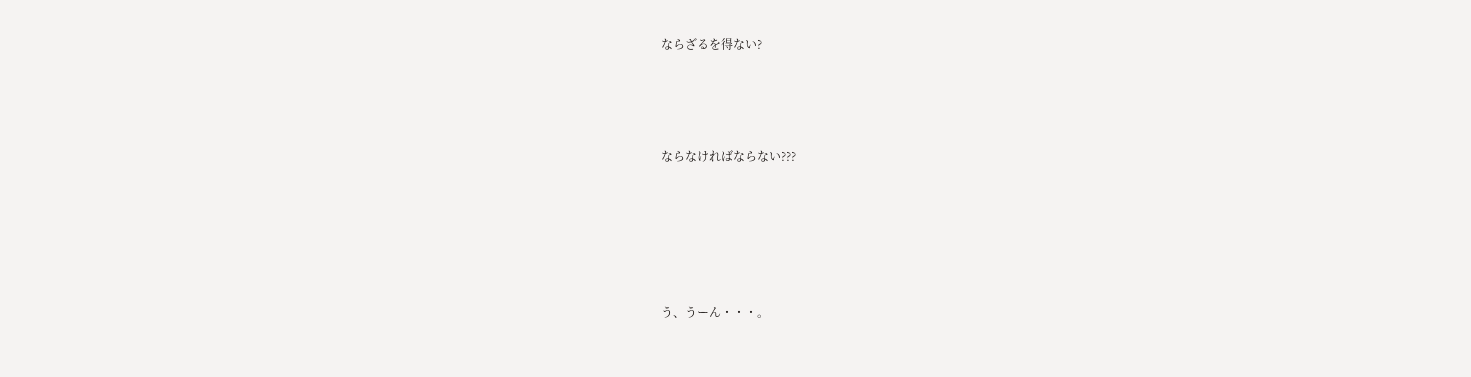ならざるを得ない?




ならなければならない???






う、うーん・・・。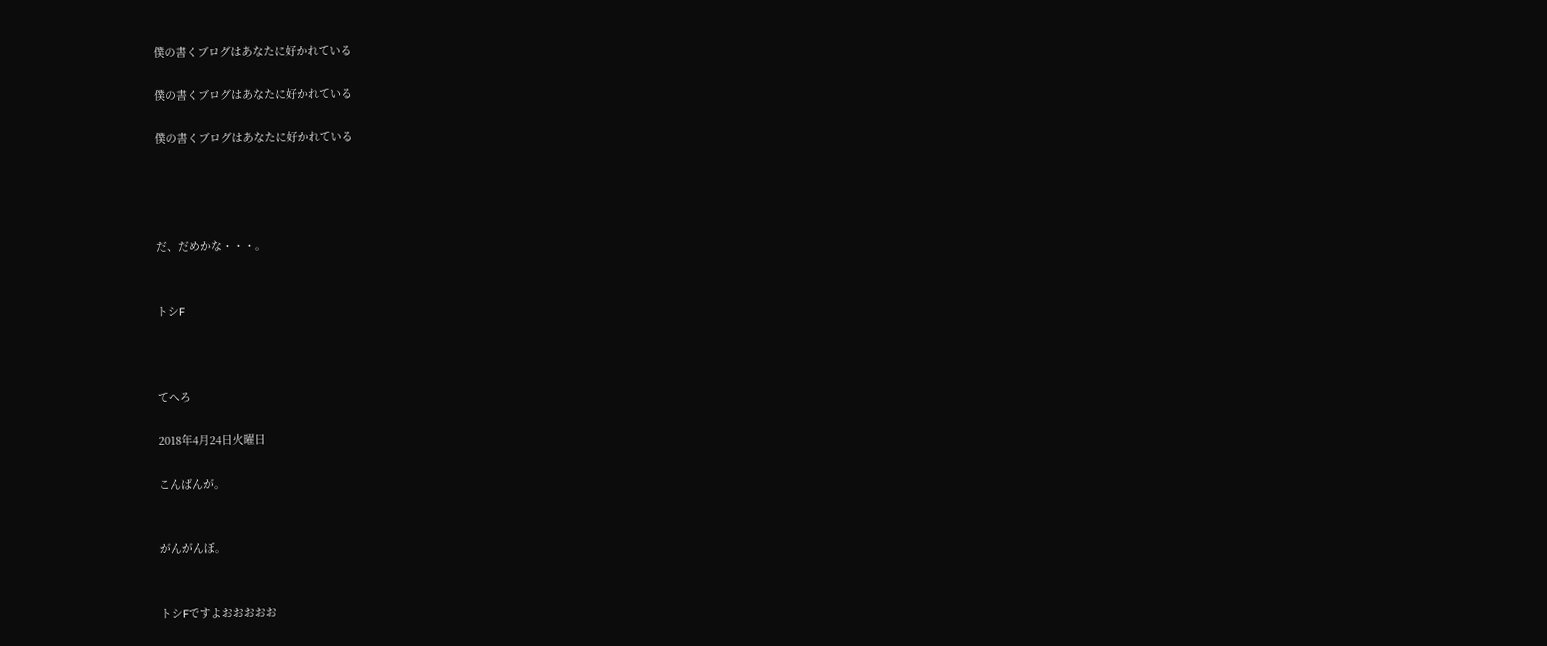僕の書くブログはあなたに好かれている

僕の書くブログはあなたに好かれている

僕の書くブログはあなたに好かれている




だ、だめかな・・・。


トシF



てへろ

2018年4月24日火曜日

こんばんが。


がんがんぼ。


トシFですよおおおおお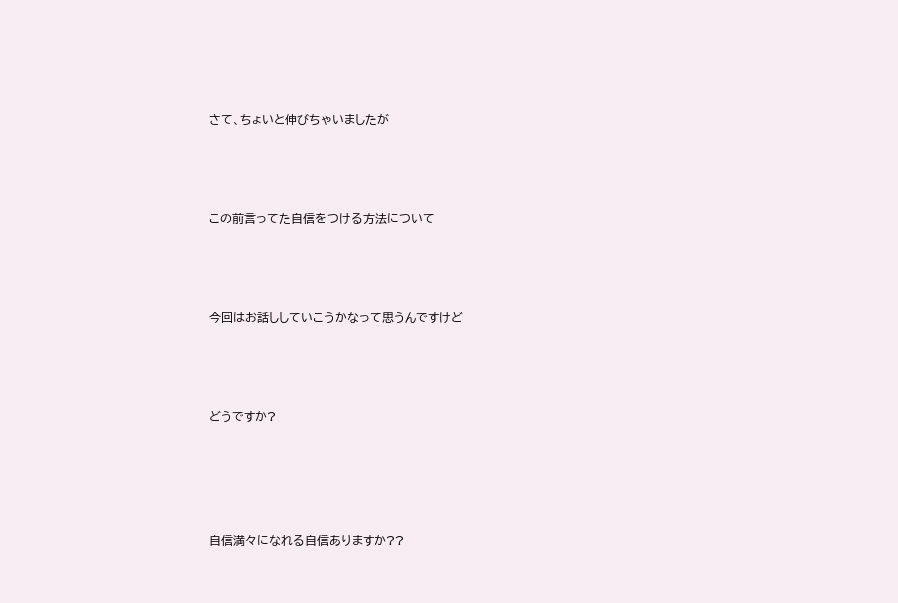さて、ちょいと伸びちゃいましたが



この前言ってた自信をつける方法について



今回はお話ししていこうかなって思うんですけど



どうですか?




自信満々になれる自信ありますか??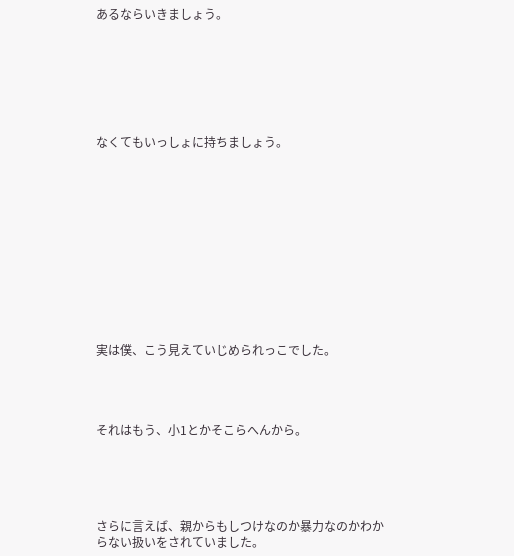あるならいきましょう。







なくてもいっしょに持ちましょう。












実は僕、こう見えていじめられっこでした。




それはもう、小1とかそこらへんから。





さらに言えば、親からもしつけなのか暴力なのかわからない扱いをされていました。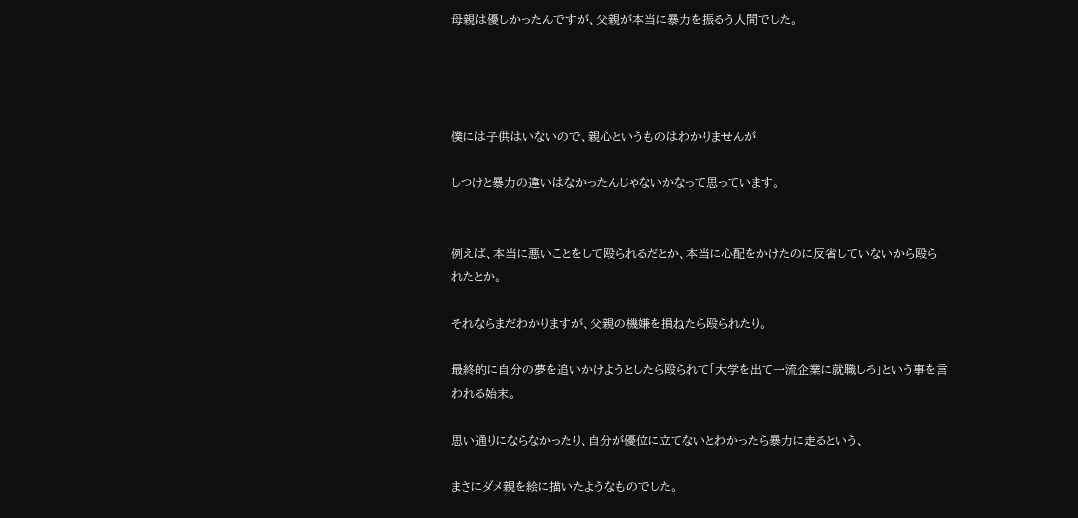母親は優しかったんですが、父親が本当に暴力を振るう人間でした。




僕には子供はいないので、親心というものはわかりませんが

しつけと暴力の違いはなかったんじゃないかなって思っています。


例えば、本当に悪いことをして殴られるだとか、本当に心配をかけたのに反省していないから殴られたとか。

それならまだわかりますが、父親の機嫌を損ねたら殴られたり。

最終的に自分の夢を追いかけようとしたら殴られて「大学を出て一流企業に就職しろ」という事を言われる始末。

思い通りにならなかったり、自分が優位に立てないとわかったら暴力に走るという、

まさにダメ親を絵に描いたようなものでした。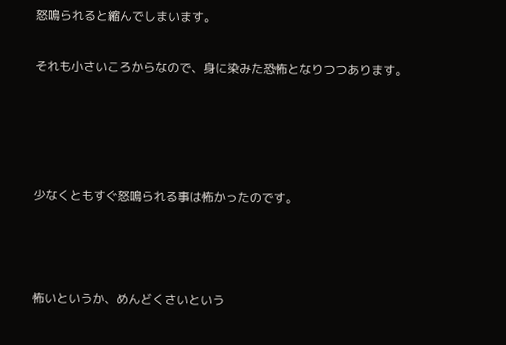怒鳴られると縮んでしまいます。

それも小さいころからなので、身に染みた恐怖となりつつあります。




少なくともすぐ怒鳴られる事は怖かったのです。



怖いというか、めんどくさいという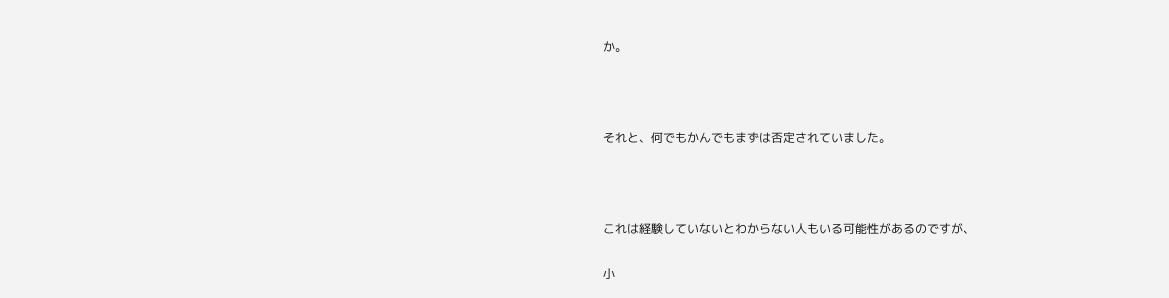か。





それと、何でもかんでもまずは否定されていました。





これは経験していないとわからない人もいる可能性があるのですが、


小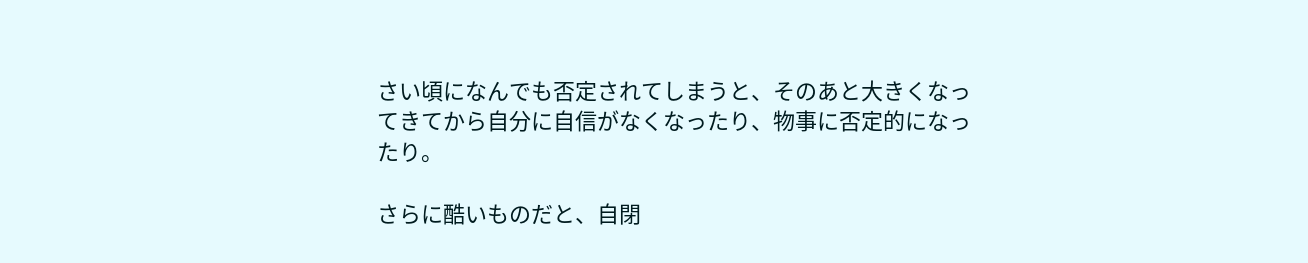さい頃になんでも否定されてしまうと、そのあと大きくなってきてから自分に自信がなくなったり、物事に否定的になったり。

さらに酷いものだと、自閉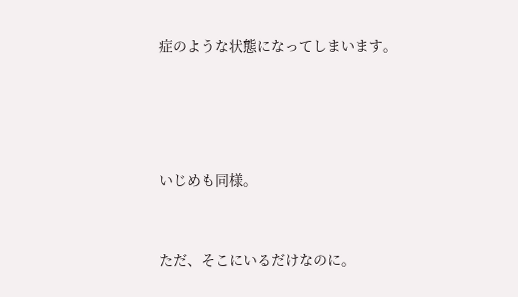症のような状態になってしまいます。




いじめも同様。


ただ、そこにいるだけなのに。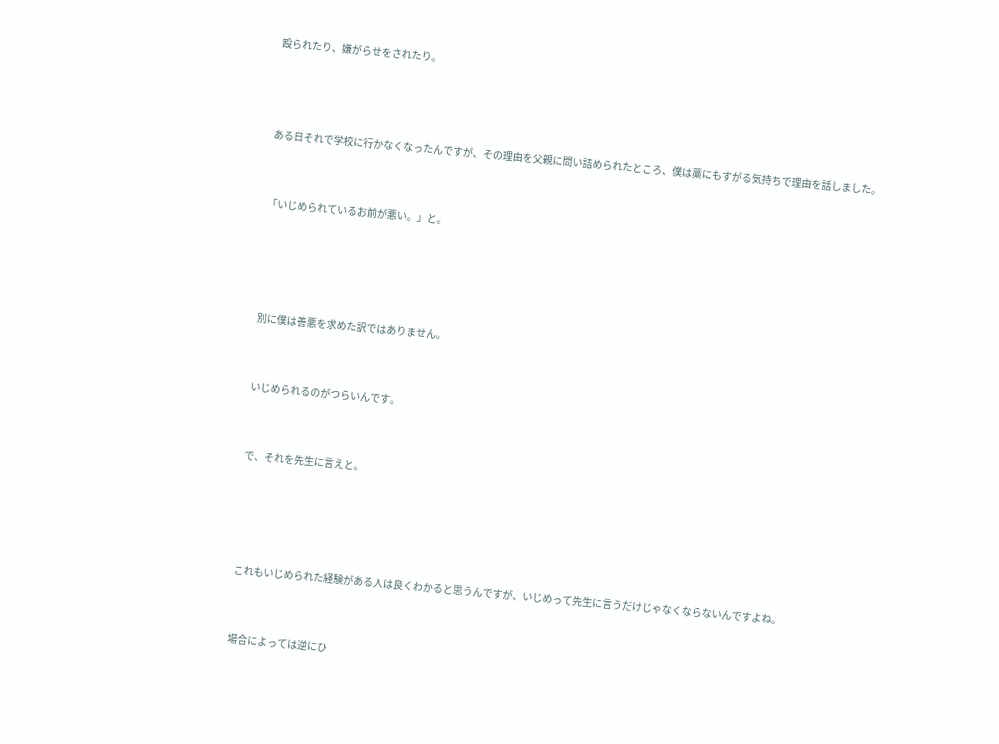殴られたり、嫌がらせをされたり。



ある日それで学校に行かなくなったんですが、その理由を父親に問い詰められたところ、僕は藁にもすがる気持ちで理由を話しました。


「いじめられているお前が悪い。」と。




別に僕は善悪を求めた訳ではありません。


いじめられるのがつらいんです。


で、それを先生に言えと。




これもいじめられた経験がある人は良くわかると思うんですが、いじめって先生に言うだけじゃなくならないんですよね。


場合によっては逆にひ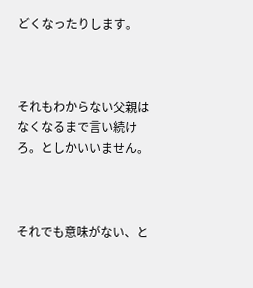どくなったりします。



それもわからない父親はなくなるまで言い続けろ。としかいいません。



それでも意味がない、と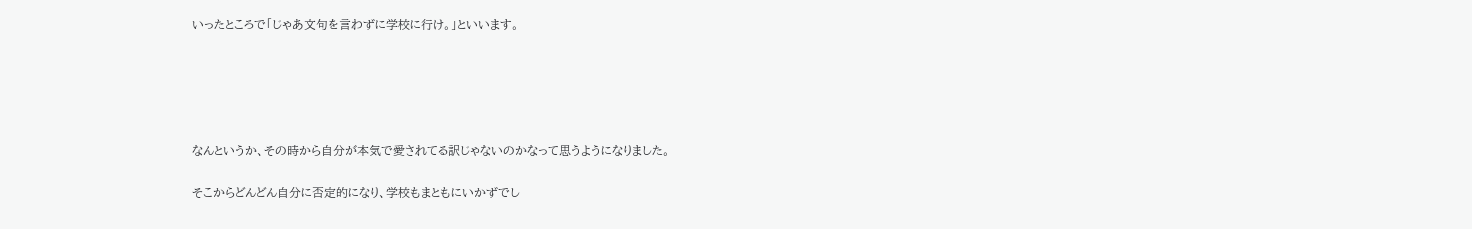いったところで「じゃあ文句を言わずに学校に行け。」といいます。








なんというか、その時から自分が本気で愛されてる訳じゃないのかなって思うようになりました。


そこからどんどん自分に否定的になり、学校もまともにいかずでし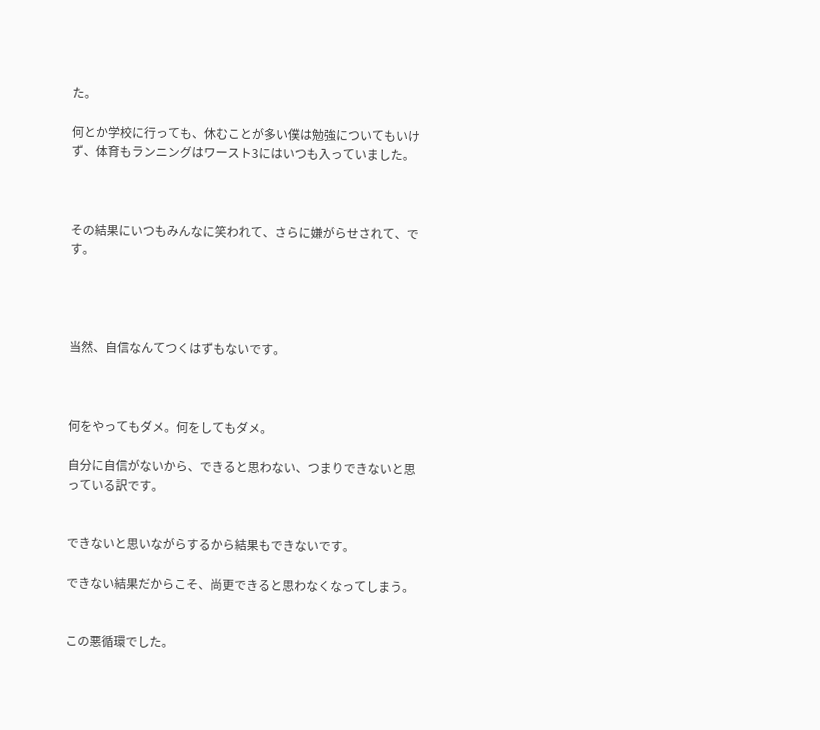た。

何とか学校に行っても、休むことが多い僕は勉強についてもいけず、体育もランニングはワースト3にはいつも入っていました。



その結果にいつもみんなに笑われて、さらに嫌がらせされて、です。




当然、自信なんてつくはずもないです。



何をやってもダメ。何をしてもダメ。

自分に自信がないから、できると思わない、つまりできないと思っている訳です。


できないと思いながらするから結果もできないです。

できない結果だからこそ、尚更できると思わなくなってしまう。


この悪循環でした。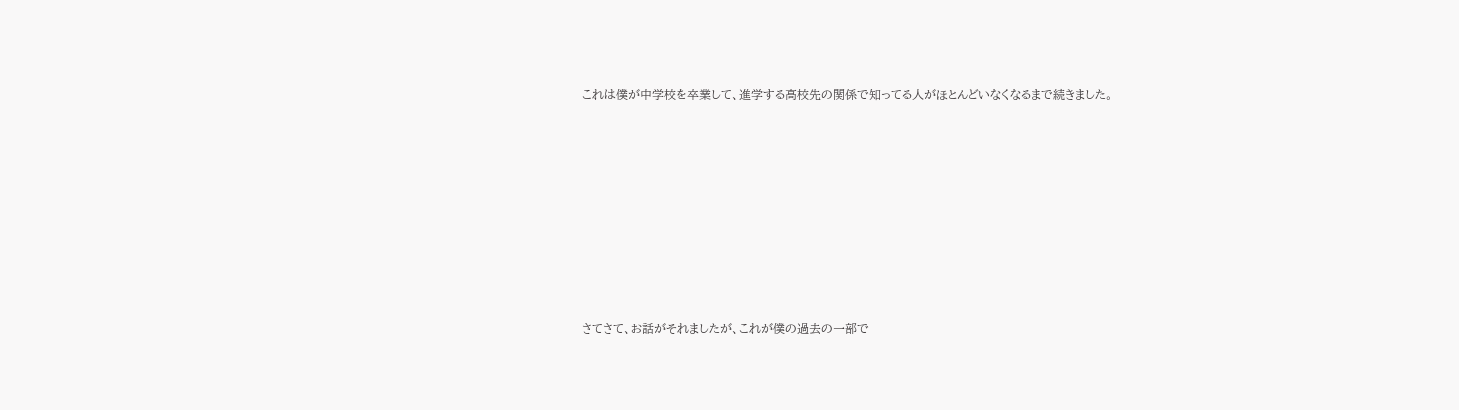これは僕が中学校を卒業して、進学する高校先の関係で知ってる人がほとんどいなくなるまで続きました。









さてさて、お話がそれましたが、これが僕の過去の一部で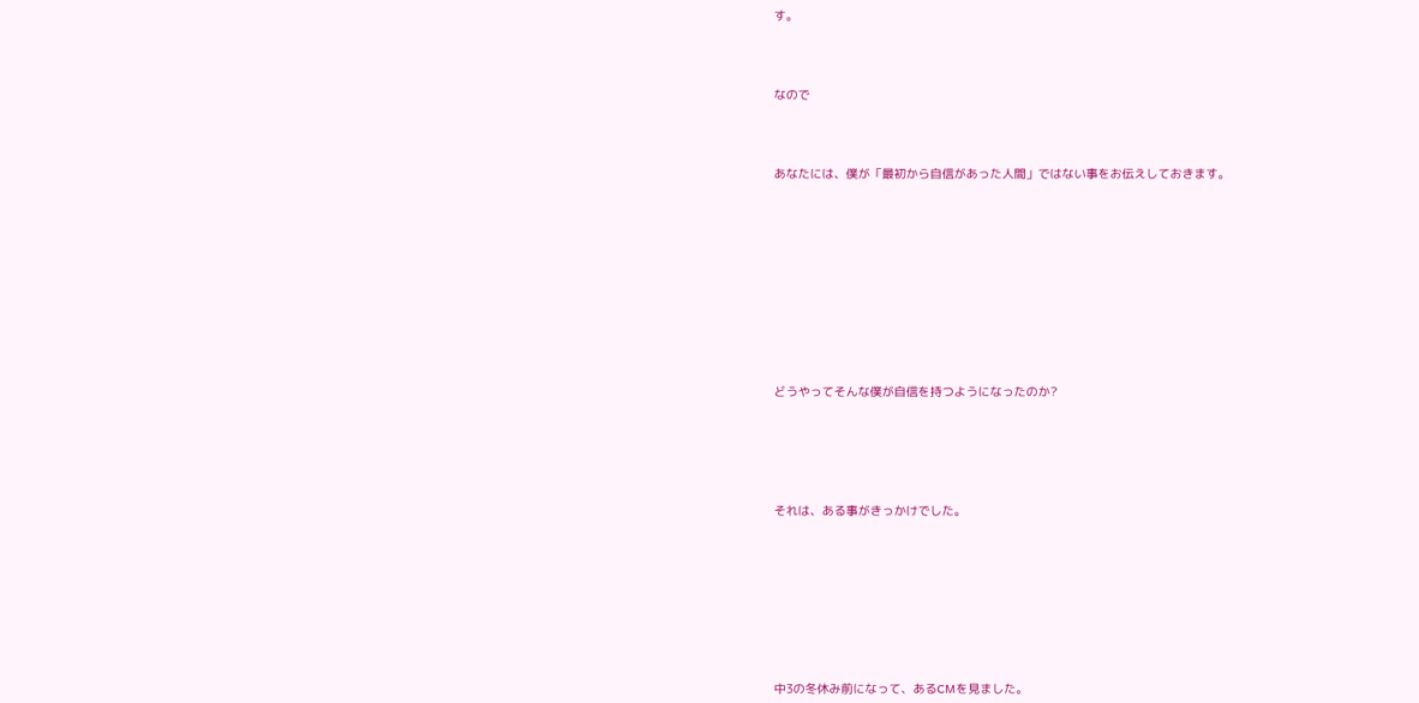す。



なので



あなたには、僕が「最初から自信があった人間」ではない事をお伝えしておきます。










どうやってそんな僕が自信を持つようになったのか?





それは、ある事がきっかけでした。








中3の冬休み前になって、あるCMを見ました。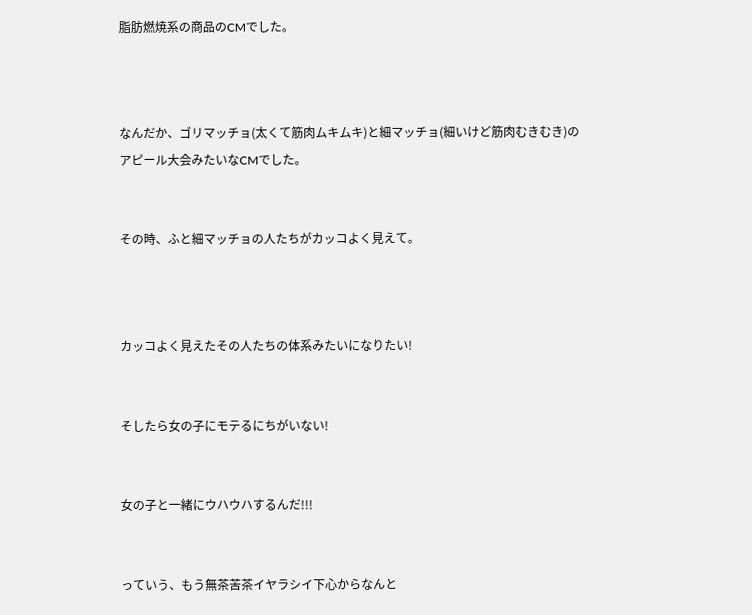脂肪燃焼系の商品のCMでした。



なんだか、ゴリマッチョ(太くて筋肉ムキムキ)と細マッチョ(細いけど筋肉むきむき)のアピール大会みたいなCMでした。


その時、ふと細マッチョの人たちがカッコよく見えて。



カッコよく見えたその人たちの体系みたいになりたい!


そしたら女の子にモテるにちがいない!


女の子と一緒にウハウハするんだ!!!


っていう、もう無茶苦茶イヤラシイ下心からなんと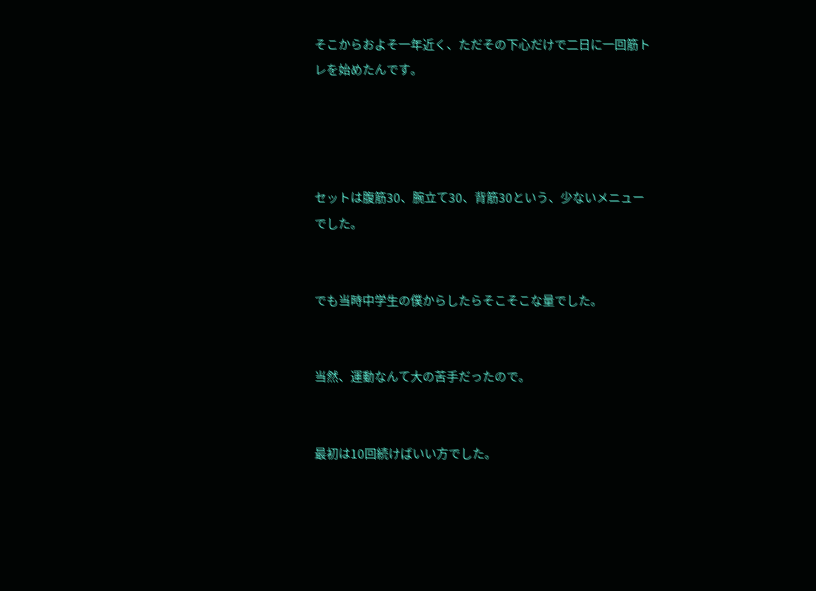そこからおよそ一年近く、ただその下心だけで二日に一回筋トレを始めたんです。




セットは腹筋30、腕立て30、背筋30という、少ないメニューでした。


でも当時中学生の僕からしたらそこそこな量でした。


当然、運動なんて大の苦手だったので。


最初は10回続けばいい方でした。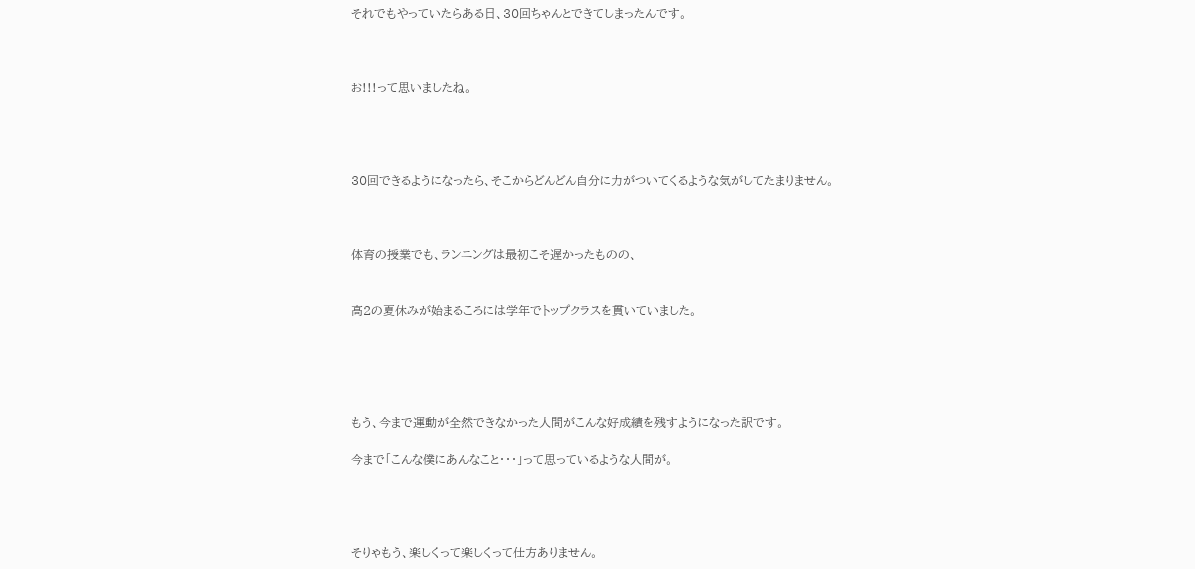それでもやっていたらある日、30回ちゃんとできてしまったんです。



お!!!って思いましたね。




30回できるようになったら、そこからどんどん自分に力がついてくるような気がしてたまりません。



体育の授業でも、ランニングは最初こそ遅かったものの、


高2の夏休みが始まるころには学年でトップクラスを貫いていました。





もう、今まで運動が全然できなかった人間がこんな好成績を残すようになった訳です。

今まで「こんな僕にあんなこと・・・」って思っているような人間が。




そりゃもう、楽しくって楽しくって仕方ありません。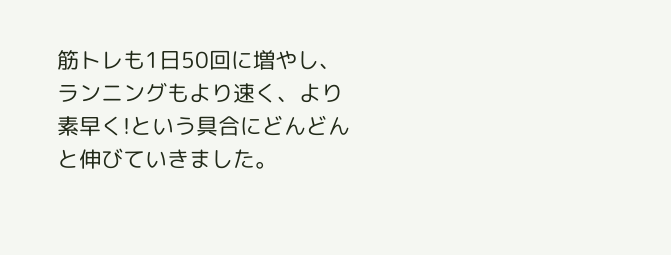筋トレも1日50回に増やし、ランニングもより速く、より素早く!という具合にどんどんと伸びていきました。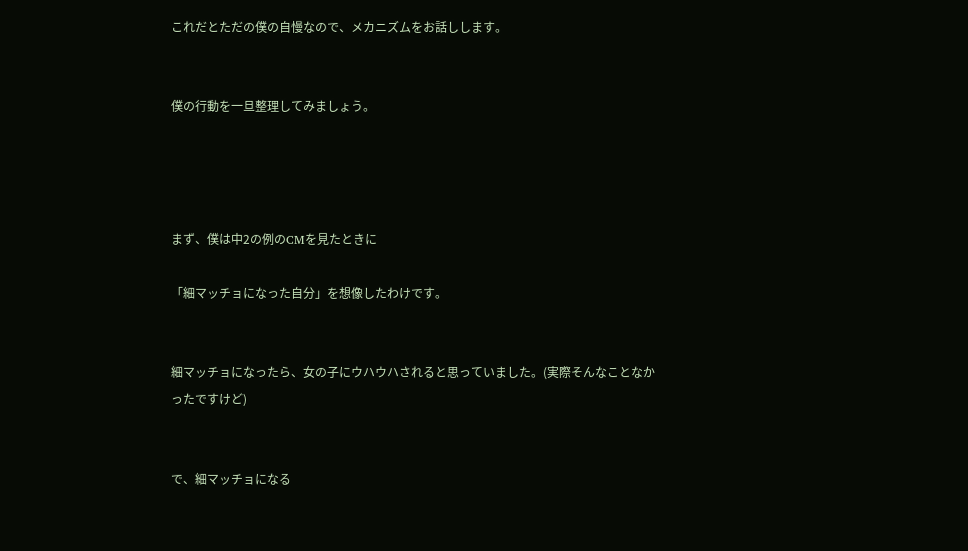これだとただの僕の自慢なので、メカニズムをお話しします。


僕の行動を一旦整理してみましょう。




まず、僕は中2の例のCMを見たときに

「細マッチョになった自分」を想像したわけです。


細マッチョになったら、女の子にウハウハされると思っていました。(実際そんなことなかったですけど)


で、細マッチョになる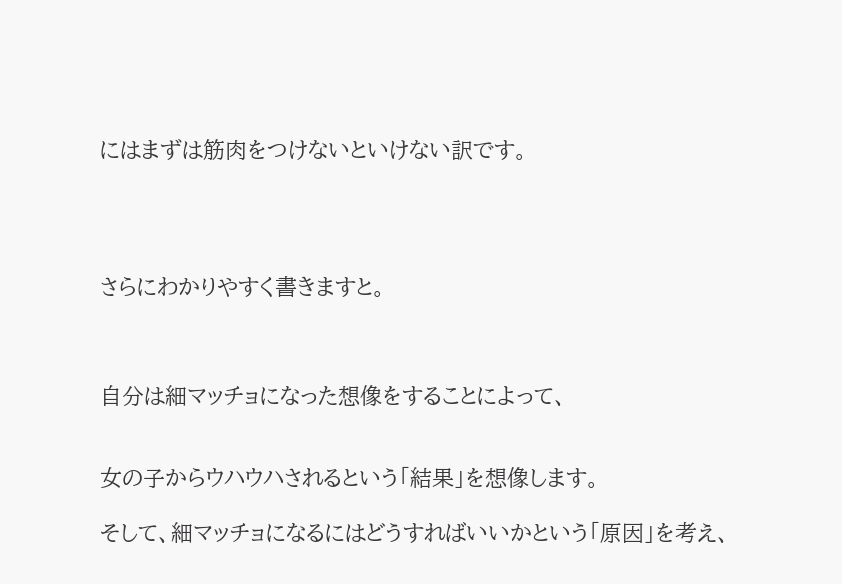にはまずは筋肉をつけないといけない訳です。




さらにわかりやすく書きますと。



自分は細マッチョになった想像をすることによって、


女の子からウハウハされるという「結果」を想像します。

そして、細マッチョになるにはどうすればいいかという「原因」を考え、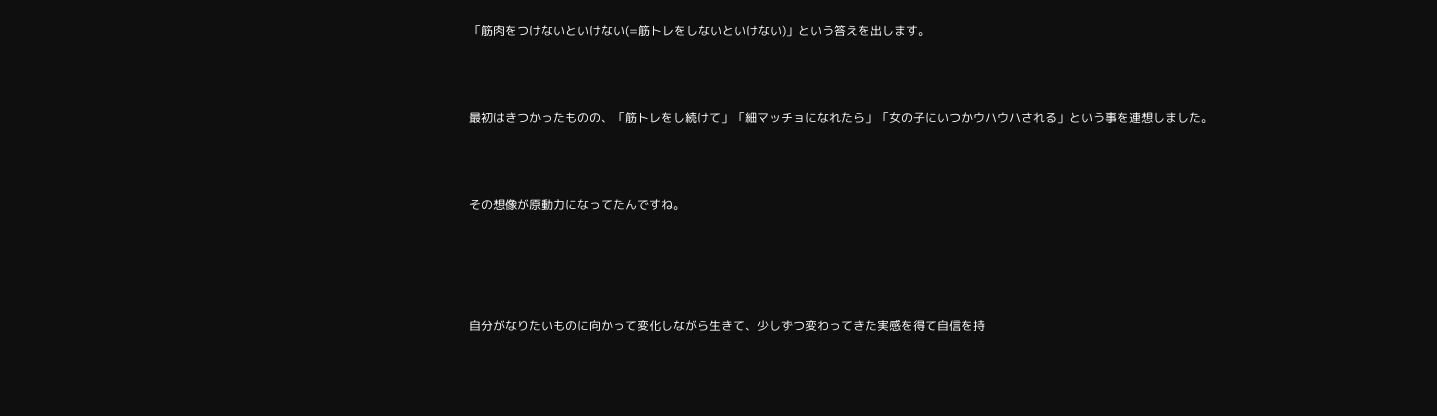「筋肉をつけないといけない(=筋トレをしないといけない)」という答えを出します。




最初はきつかったものの、「筋トレをし続けて」「細マッチョになれたら」「女の子にいつかウハウハされる」という事を連想しました。




その想像が原動力になってたんですね。






自分がなりたいものに向かって変化しながら生きて、少しずつ変わってきた実感を得て自信を持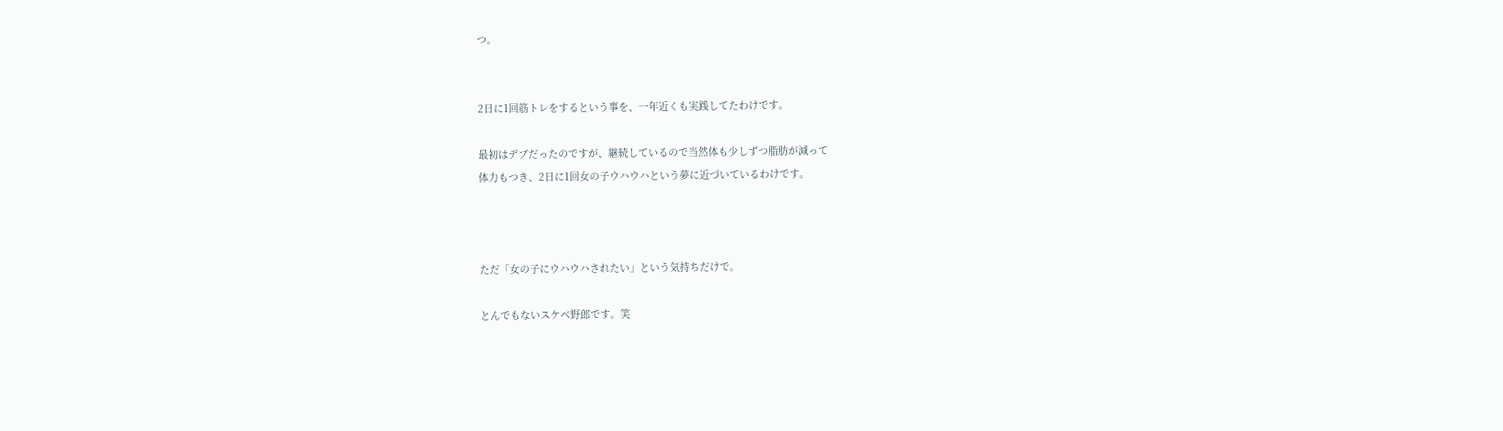つ。


2日に1回筋トレをするという事を、一年近くも実践してたわけです。

最初はデブだったのですが、継続しているので当然体も少しずつ脂肪が減って
体力もつき、2日に1回女の子ウハウハという夢に近づいているわけです。



ただ「女の子にウハウハされたい」という気持ちだけで。

とんでもないスケベ野郎です。笑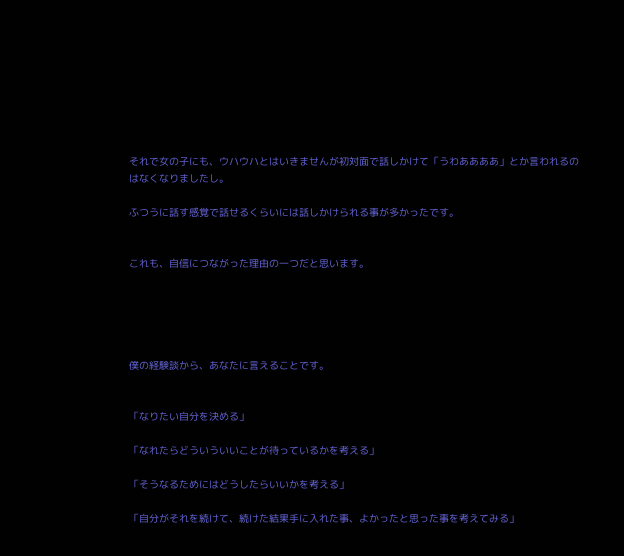それで女の子にも、ウハウハとはいきませんが初対面で話しかけて「うわああああ」とか言われるのはなくなりましたし。

ふつうに話す感覚で話せるくらいには話しかけられる事が多かったです。


これも、自信につながった理由の一つだと思います。





僕の経験談から、あなたに言えることです。


「なりたい自分を決める」

「なれたらどういういいことが待っているかを考える」

「そうなるためにはどうしたらいいかを考える」

「自分がそれを続けて、続けた結果手に入れた事、よかったと思った事を考えてみる」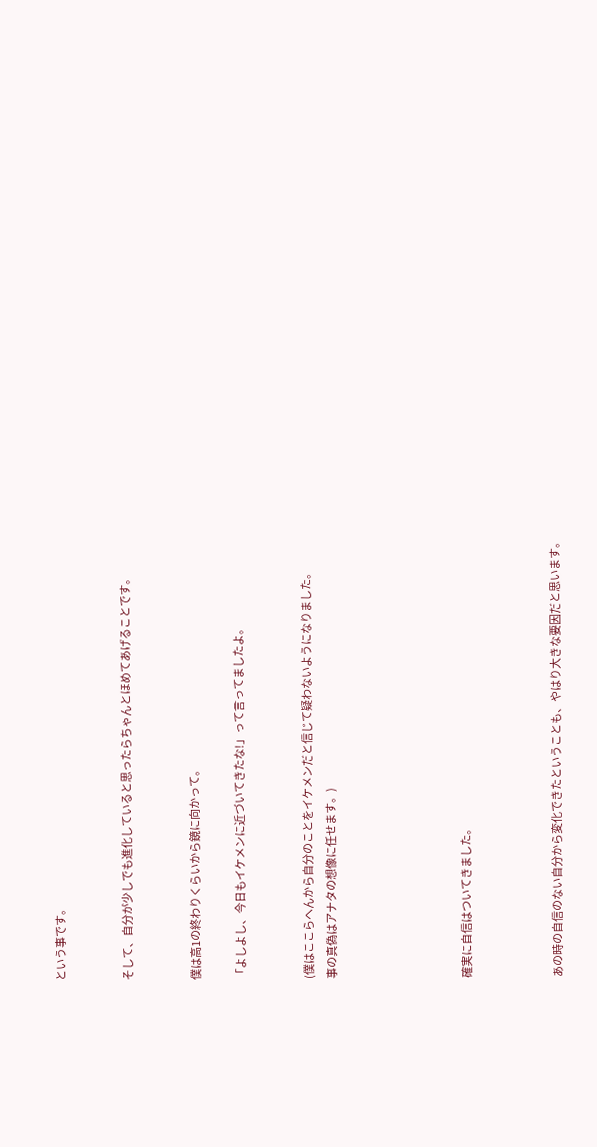という事です。


そして、自分が少しでも進化していると思ったらちゃんとほめてあげることです。


僕は高1の終わりくらいから鏡に向かって。

「よしよし、今日もイケメンに近づいてきたな!」って言ってましたよ。


(僕はここらへんから自分のことをイケメンだと信じて疑わないようになりました。
事の真偽はアナタの想像に任せます。)





確実に自信はついてきました。



あの時の自信のない自分から変化できたということも、やはり大きな要因だと思います。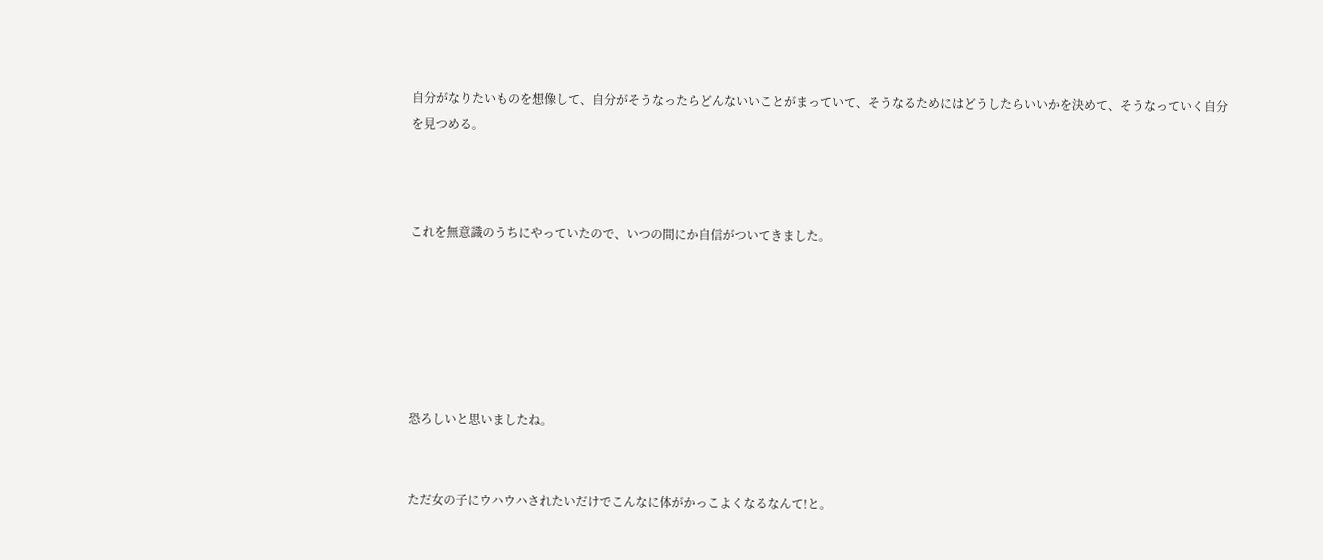自分がなりたいものを想像して、自分がそうなったらどんないいことがまっていて、そうなるためにはどうしたらいいかを決めて、そうなっていく自分を見つめる。



これを無意識のうちにやっていたので、いつの間にか自信がついてきました。






恐ろしいと思いましたね。


ただ女の子にウハウハされたいだけでこんなに体がかっこよくなるなんて!と。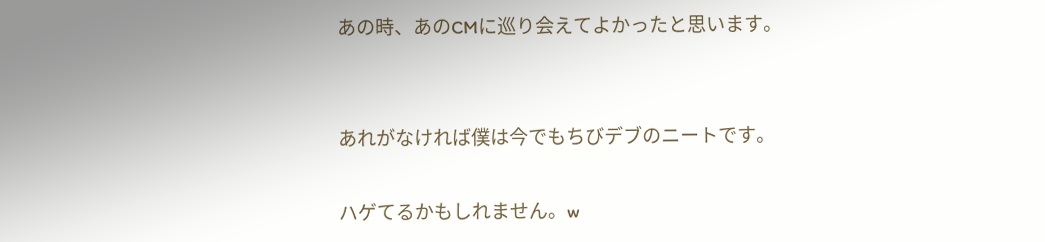あの時、あのCMに巡り会えてよかったと思います。


あれがなければ僕は今でもちびデブのニートです。

ハゲてるかもしれません。w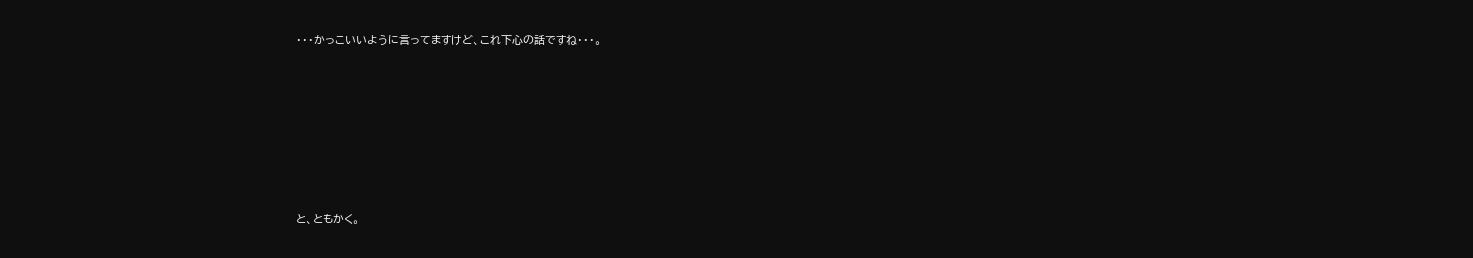・・・かっこいいように言ってますけど、これ下心の話ですね・・・。










と、ともかく。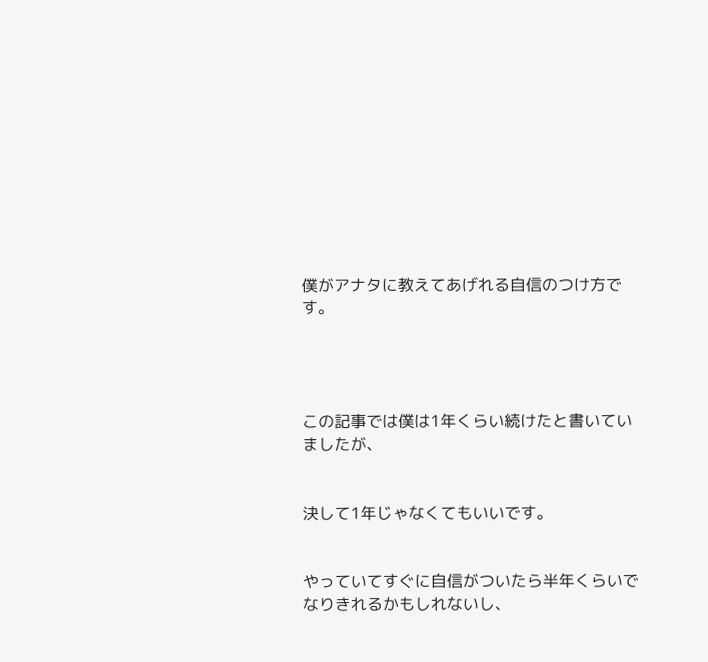僕がアナタに教えてあげれる自信のつけ方です。




この記事では僕は1年くらい続けたと書いていましたが、


決して1年じゃなくてもいいです。


やっていてすぐに自信がついたら半年くらいでなりきれるかもしれないし、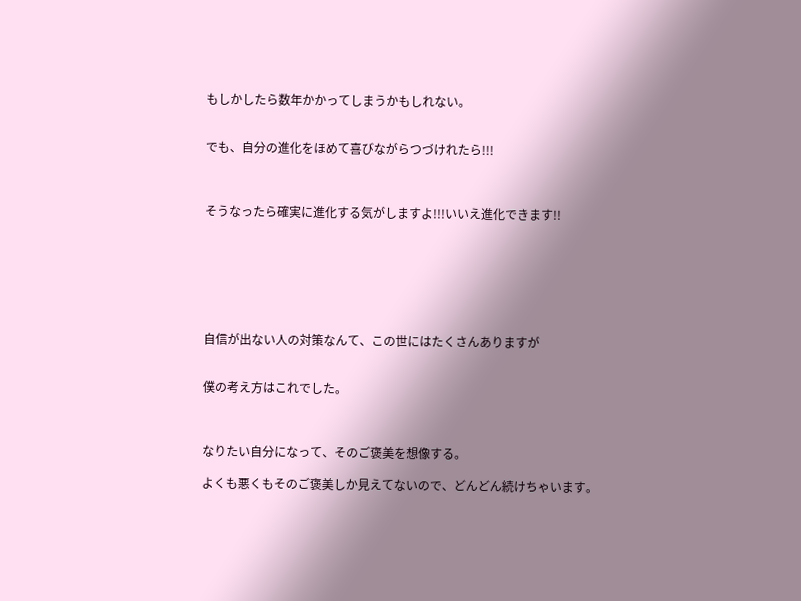もしかしたら数年かかってしまうかもしれない。


でも、自分の進化をほめて喜びながらつづけれたら!!!



そうなったら確実に進化する気がしますよ!!!いいえ進化できます!!







自信が出ない人の対策なんて、この世にはたくさんありますが


僕の考え方はこれでした。



なりたい自分になって、そのご褒美を想像する。

よくも悪くもそのご褒美しか見えてないので、どんどん続けちゃいます。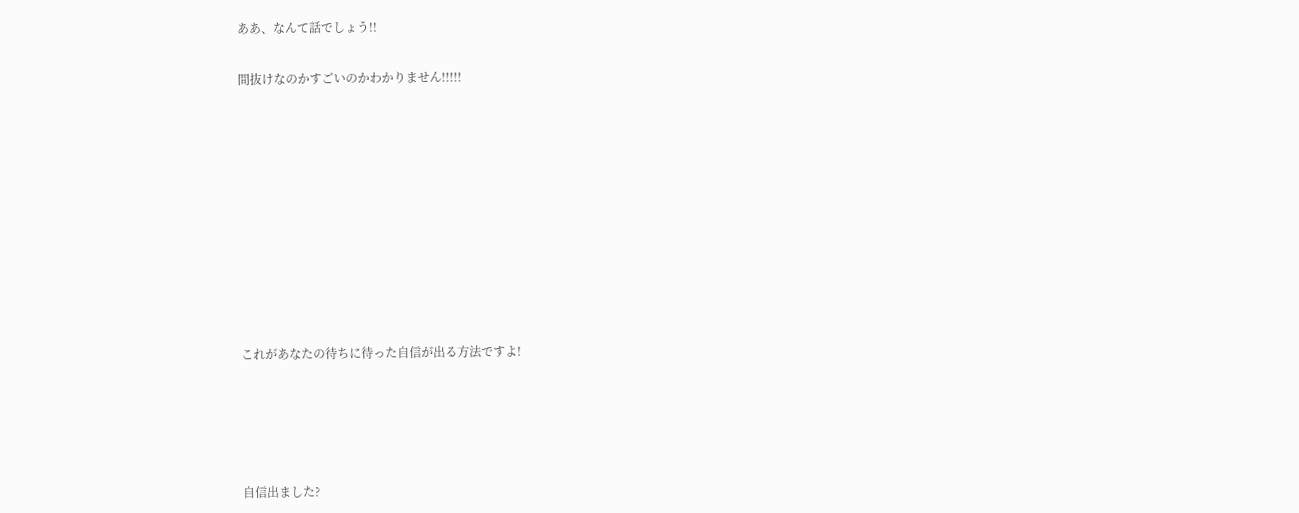ああ、なんて話でしょう!!


間抜けなのかすごいのかわかりません!!!!!















これがあなたの待ちに待った自信が出る方法ですよ!







自信出ました?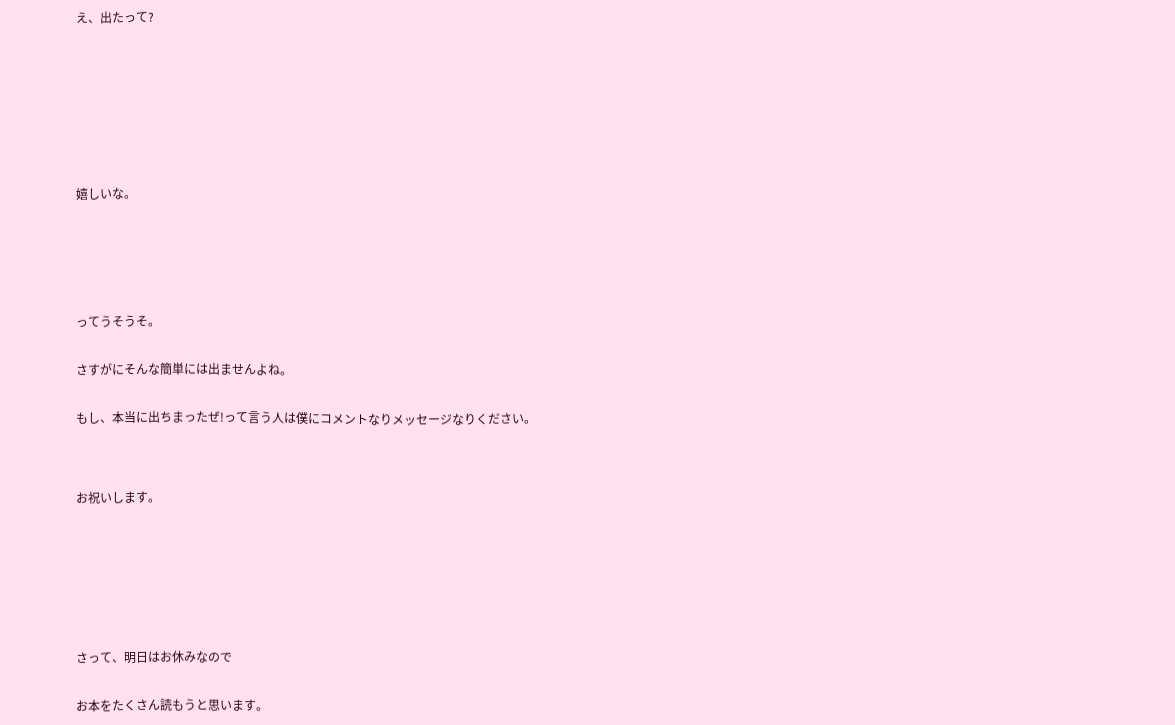え、出たって?










嬉しいな。







ってうそうそ。


さすがにそんな簡単には出ませんよね。


もし、本当に出ちまったぜ!って言う人は僕にコメントなりメッセージなりください。




お祝いします。









さって、明日はお休みなので


お本をたくさん読もうと思います。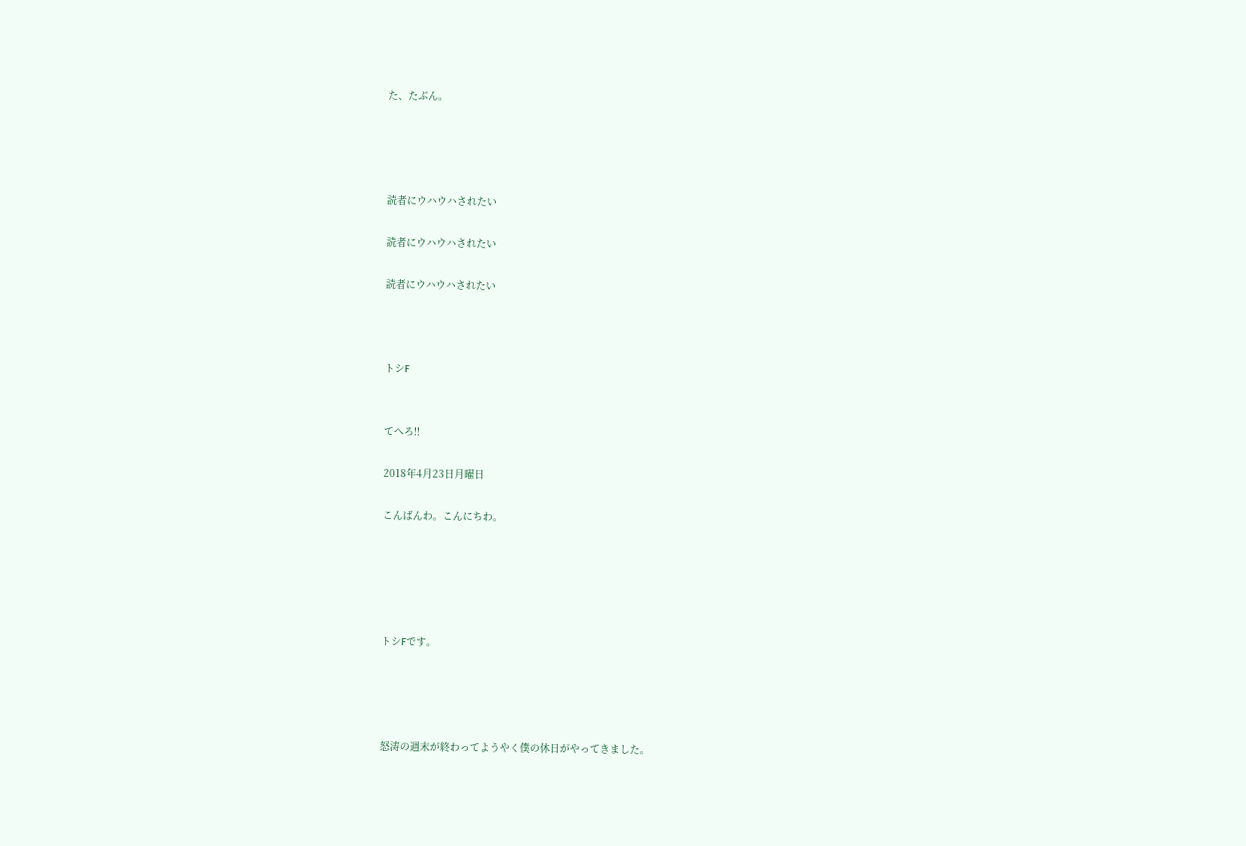た、たぶん。




読者にウハウハされたい

読者にウハウハされたい

読者にウハウハされたい



トシF


てへろ!!

2018年4月23日月曜日

こんばんわ。こんにちわ。





トシFです。




怒涛の週末が終わってようやく僕の休日がやってきました。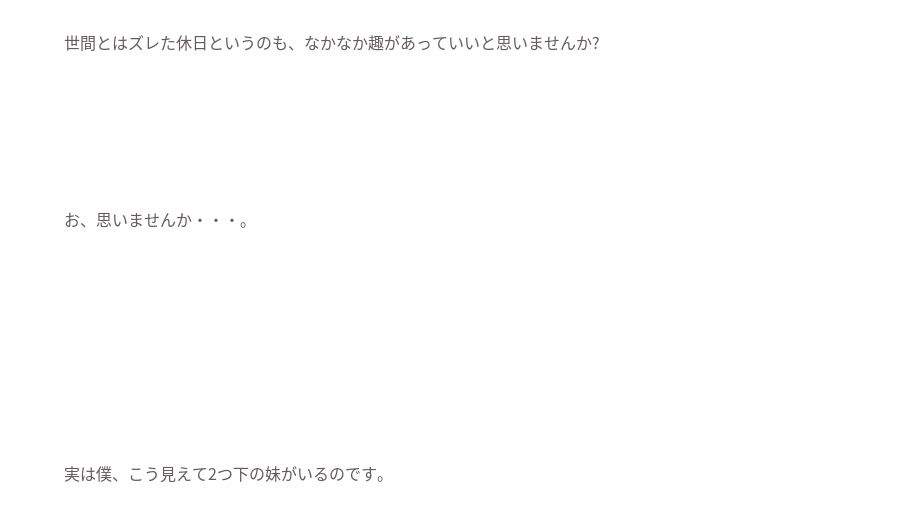世間とはズレた休日というのも、なかなか趣があっていいと思いませんか?






お、思いませんか・・・。









実は僕、こう見えて2つ下の妹がいるのです。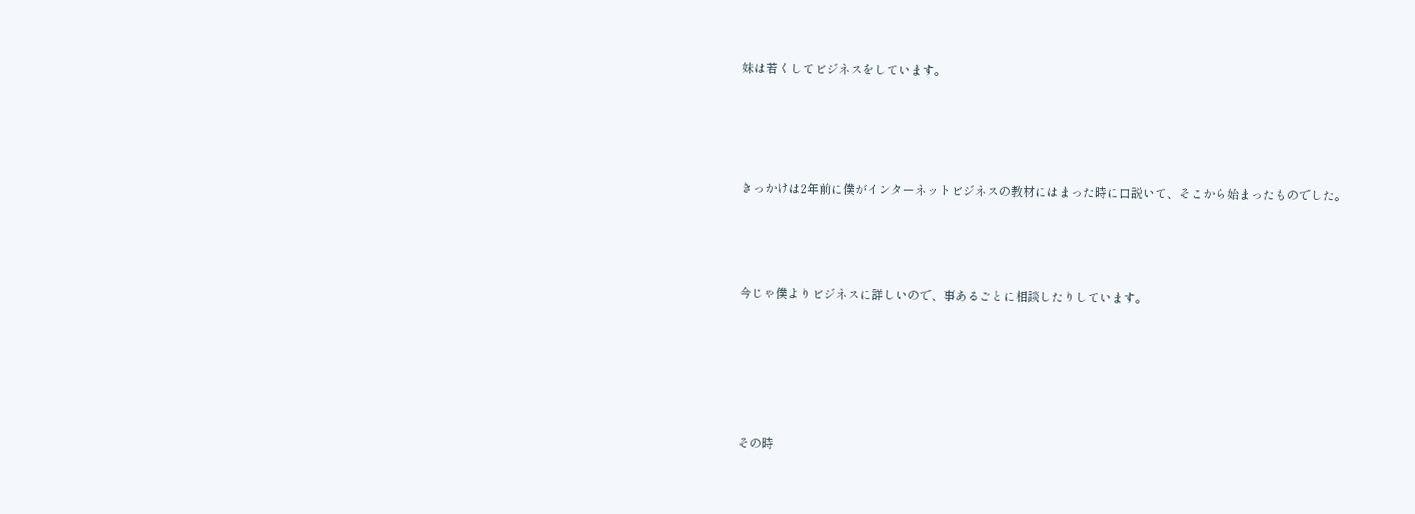妹は若くしてビジネスをしています。







きっかけは2年前に僕がインターネットビジネスの教材にはまった時に口説いて、そこから始まったものでした。






今じゃ僕よりビジネスに詳しいので、事あるごとに相談したりしています。









その時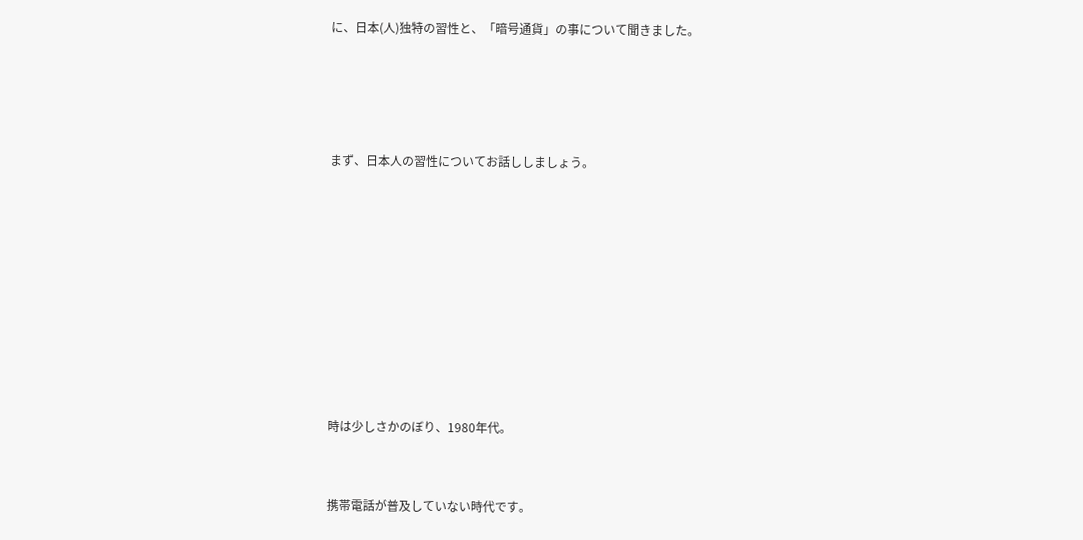に、日本(人)独特の習性と、「暗号通貨」の事について聞きました。




まず、日本人の習性についてお話ししましょう。









時は少しさかのぼり、1980年代。


携帯電話が普及していない時代です。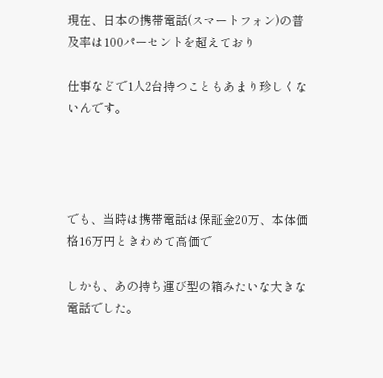現在、日本の携帯電話(スマートフォン)の普及率は100パーセントを超えており

仕事などで1人2台持つこともあまり珍しくないんです。




でも、当時は携帯電話は保証金20万、本体価格16万円ときわめて高価で

しかも、あの持ち運び型の箱みたいな大きな電話でした。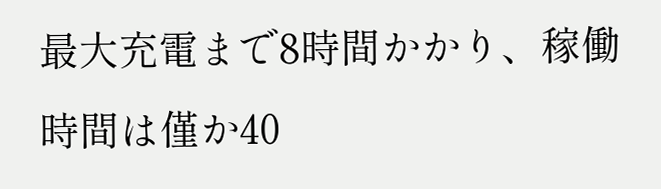最大充電まで8時間かかり、稼働時間は僅か40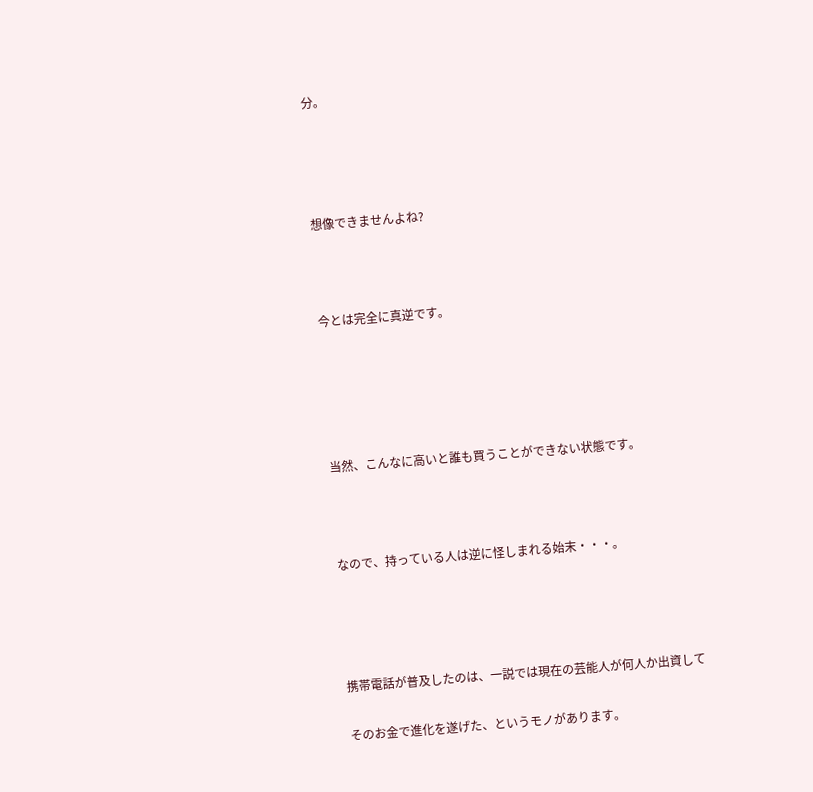分。




想像できませんよね?



今とは完全に真逆です。





当然、こんなに高いと誰も買うことができない状態です。



なので、持っている人は逆に怪しまれる始末・・・。




携帯電話が普及したのは、一説では現在の芸能人が何人か出資して

そのお金で進化を遂げた、というモノがあります。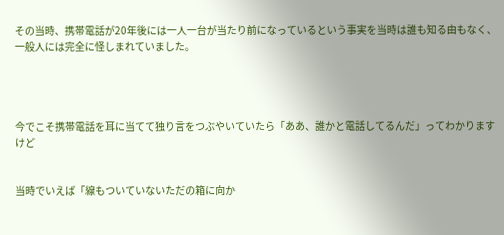その当時、携帯電話が20年後には一人一台が当たり前になっているという事実を当時は誰も知る由もなく、一般人には完全に怪しまれていました。




今でこそ携帯電話を耳に当てて独り言をつぶやいていたら「ああ、誰かと電話してるんだ」ってわかりますけど


当時でいえば「線もついていないただの箱に向か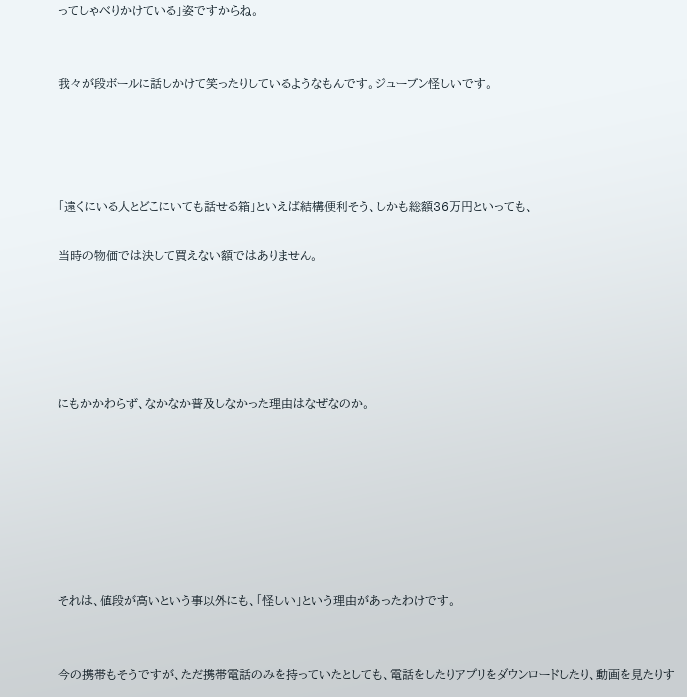ってしゃべりかけている」姿ですからね。


我々が段ボールに話しかけて笑ったりしているようなもんです。ジューブン怪しいです。




「遠くにいる人とどこにいても話せる箱」といえば結構便利そう、しかも総額36万円といっても、

当時の物価では決して買えない額ではありません。





にもかかわらず、なかなか普及しなかった理由はなぜなのか。







それは、値段が高いという事以外にも、「怪しい」という理由があったわけです。


今の携帯もそうですが、ただ携帯電話のみを持っていたとしても、電話をしたりアプリをダウンロードしたり、動画を見たりす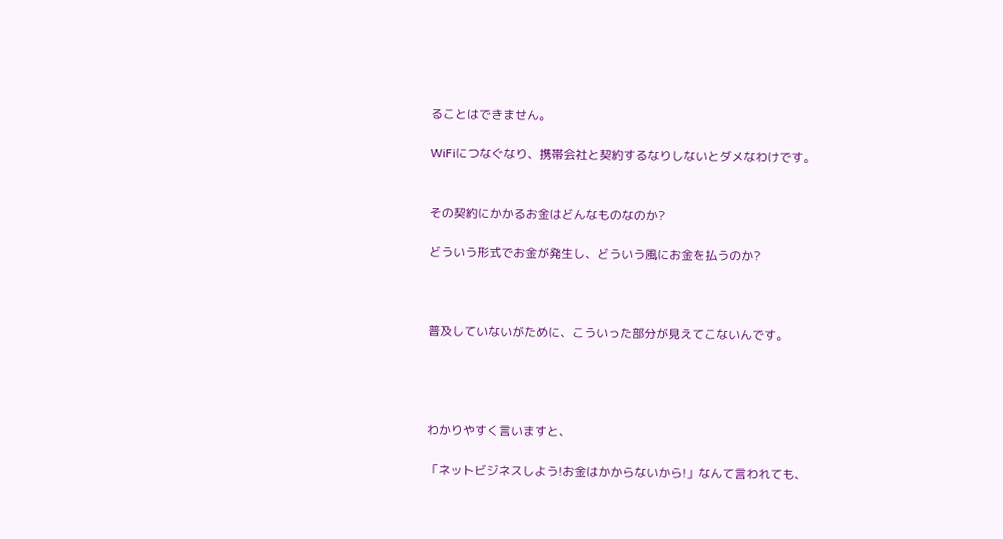ることはできません。

WiFiにつなぐなり、携帯会社と契約するなりしないとダメなわけです。


その契約にかかるお金はどんなものなのか?

どういう形式でお金が発生し、どういう風にお金を払うのか?



普及していないがために、こういった部分が見えてこないんです。




わかりやすく言いますと、

「ネットビジネスしよう!お金はかからないから!」なんて言われても、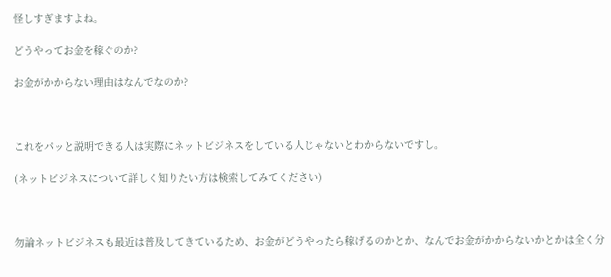怪しすぎますよね。

どうやってお金を稼ぐのか?

お金がかからない理由はなんでなのか?



これをパッと説明できる人は実際にネットビジネスをしている人じゃないとわからないですし。

(ネットビジネスについて詳しく知りたい方は検索してみてください)



勿論ネットビジネスも最近は普及してきているため、お金がどうやったら稼げるのかとか、なんでお金がかからないかとかは全く分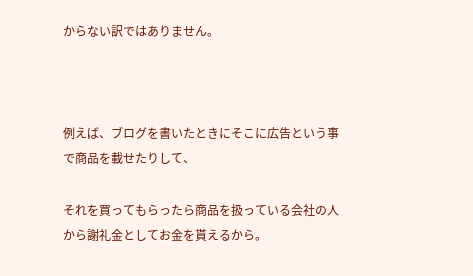からない訳ではありません。



例えば、ブログを書いたときにそこに広告という事で商品を載せたりして、

それを買ってもらったら商品を扱っている会社の人から謝礼金としてお金を貰えるから。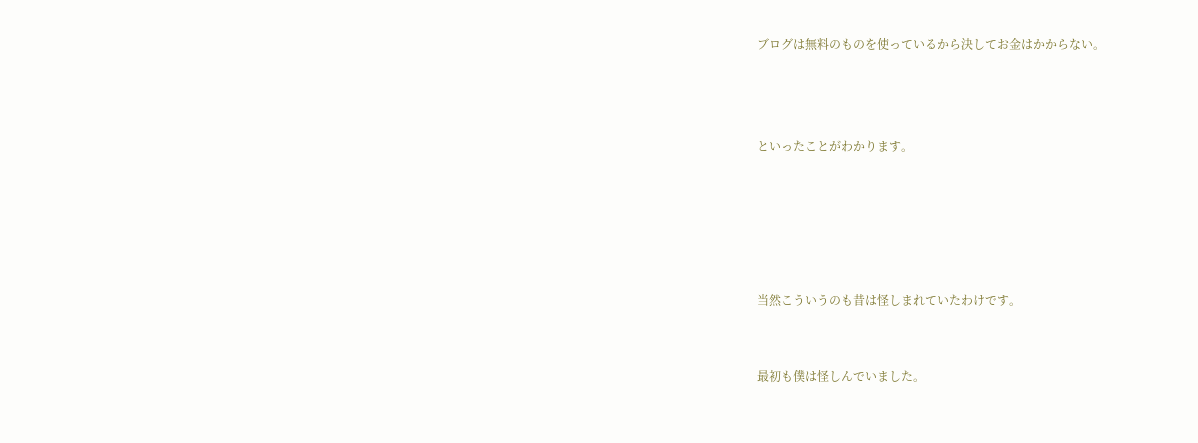ブログは無料のものを使っているから決してお金はかからない。



といったことがわかります。





当然こういうのも昔は怪しまれていたわけです。


最初も僕は怪しんでいました。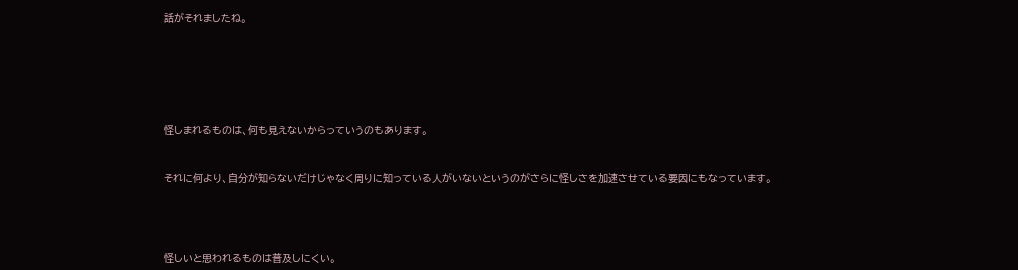話がそれましたね。






怪しまれるものは、何も見えないからっていうのもあります。


それに何より、自分が知らないだけじゃなく周りに知っている人がいないというのがさらに怪しさを加速させている要因にもなっています。




怪しいと思われるものは普及しにくい。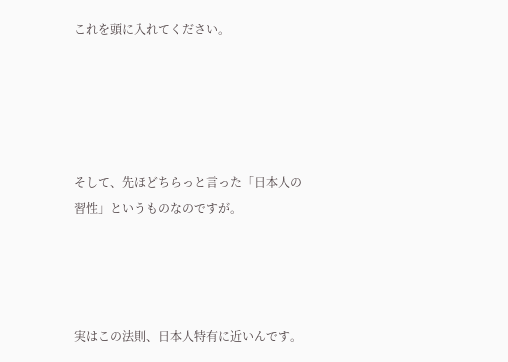これを頭に入れてください。





そして、先ほどちらっと言った「日本人の習性」というものなのですが。




実はこの法則、日本人特有に近いんです。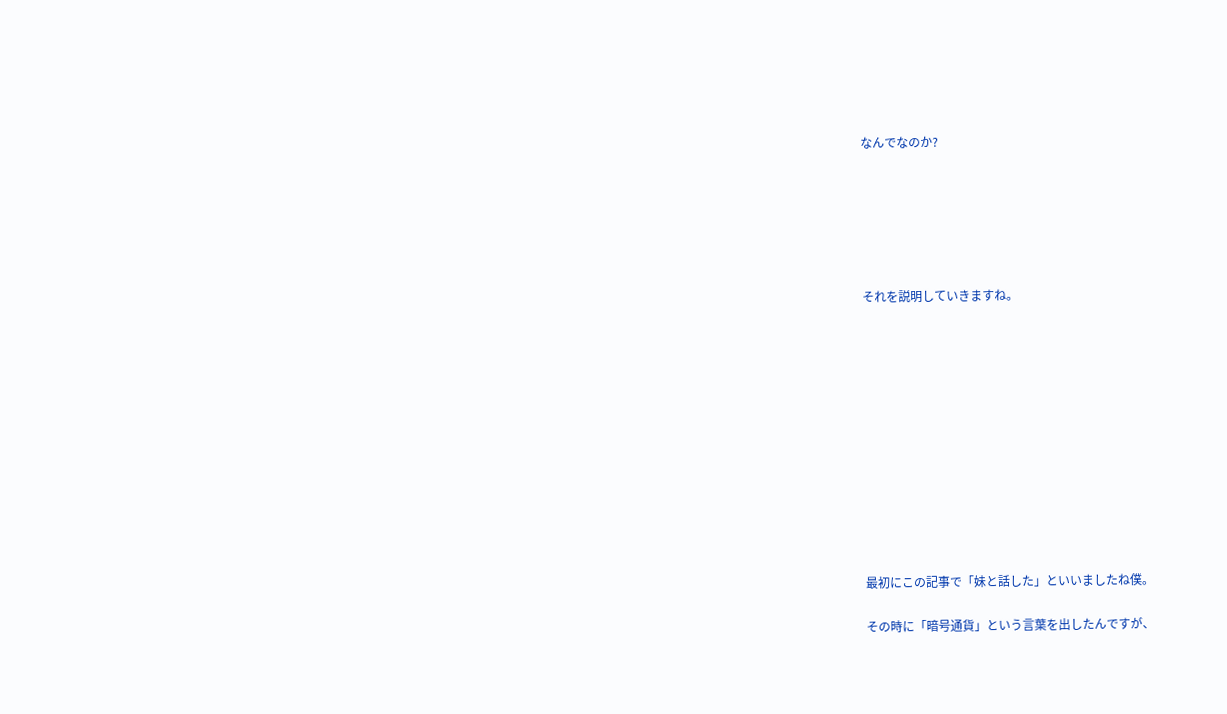なんでなのか?






それを説明していきますね。












最初にこの記事で「妹と話した」といいましたね僕。

その時に「暗号通貨」という言葉を出したんですが、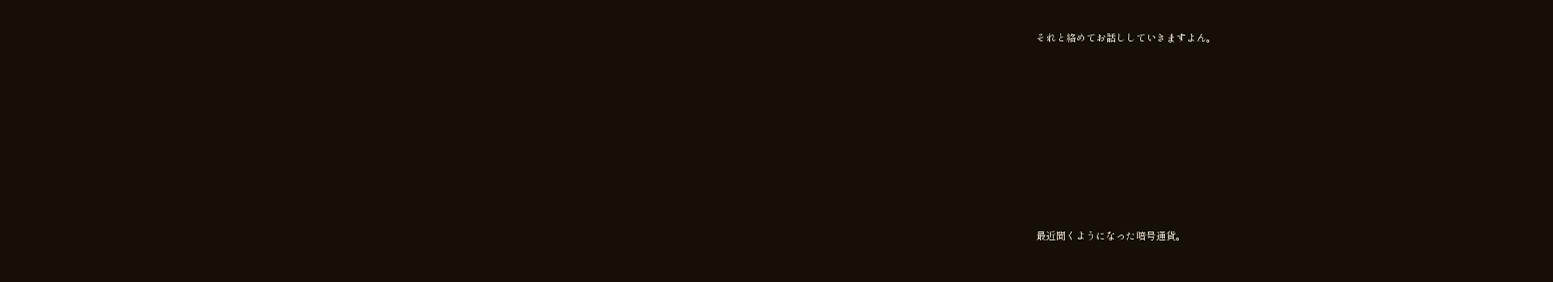それと絡めてお話ししていきますよん。








最近聞くようになった暗号通貨。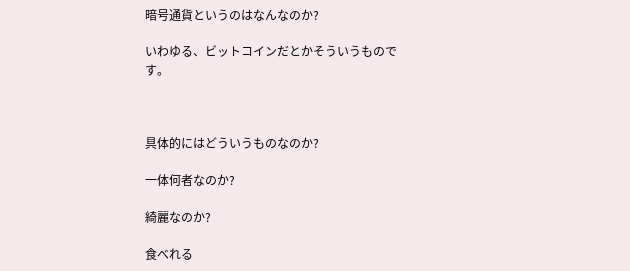暗号通貨というのはなんなのか?

いわゆる、ビットコインだとかそういうものです。



具体的にはどういうものなのか?

一体何者なのか?

綺麗なのか?

食べれる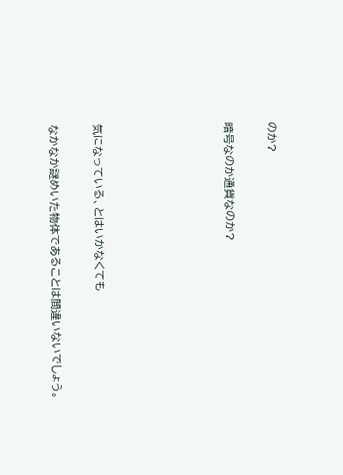のか?

暗号なのか通貨なのか?





気になっている、とはいかなくても

なかなか謎めいた物体であることは間違いないでしょう。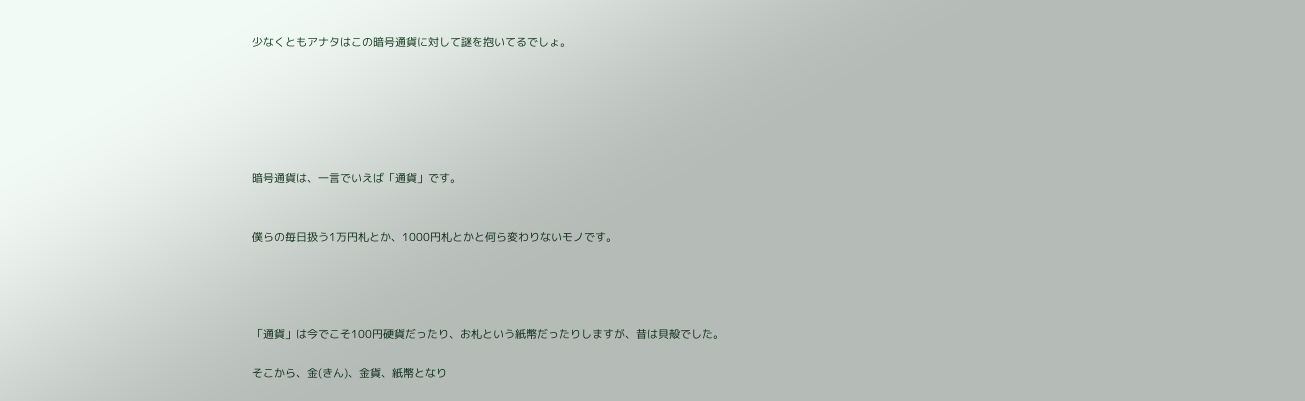少なくともアナタはこの暗号通貨に対して謎を抱いてるでしょ。






暗号通貨は、一言でいえば「通貨」です。


僕らの毎日扱う1万円札とか、1000円札とかと何ら変わりないモノです。




「通貨」は今でこそ100円硬貨だったり、お札という紙幣だったりしますが、昔は貝殻でした。

そこから、金(きん)、金貨、紙幣となり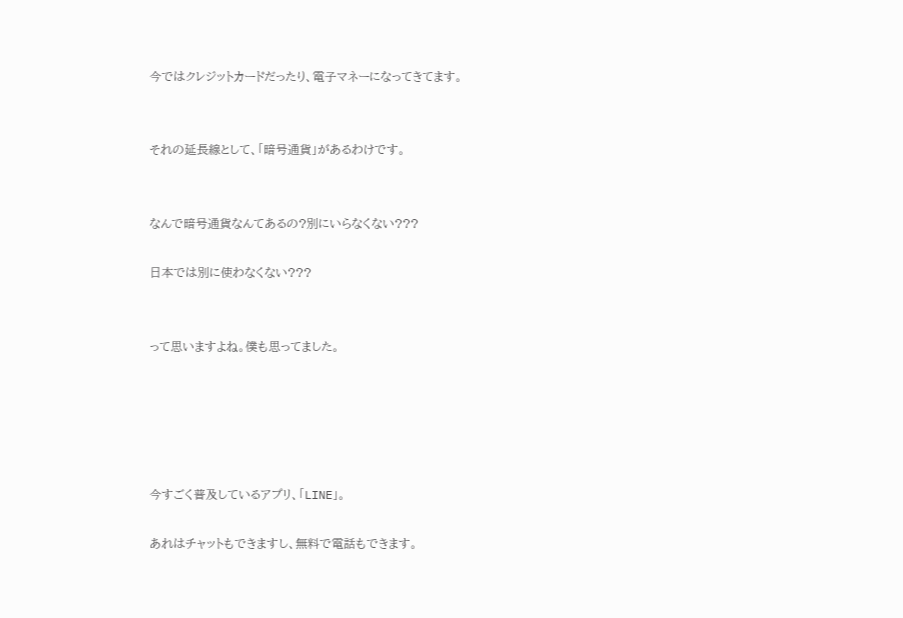今ではクレジットカードだったり、電子マネーになってきてます。


それの延長線として、「暗号通貨」があるわけです。


なんで暗号通貨なんてあるの?別にいらなくない???

日本では別に使わなくない???


って思いますよね。僕も思ってました。





今すごく普及しているアプリ、「LINE」。

あれはチャットもできますし、無料で電話もできます。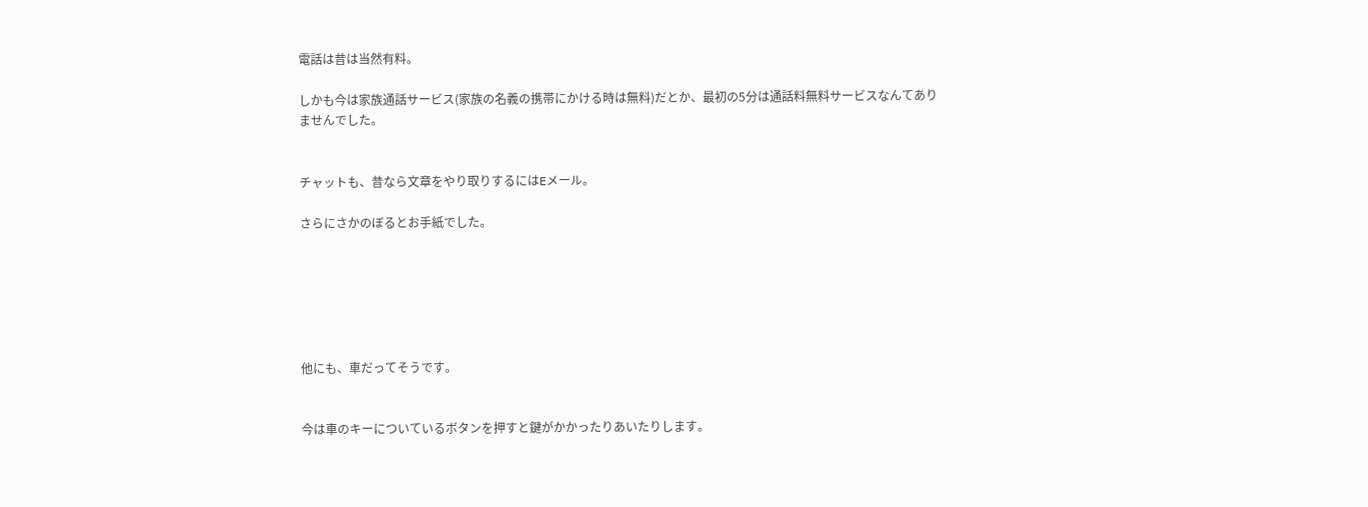電話は昔は当然有料。

しかも今は家族通話サービス(家族の名義の携帯にかける時は無料)だとか、最初の5分は通話料無料サービスなんてありませんでした。


チャットも、昔なら文章をやり取りするにはEメール。

さらにさかのぼるとお手紙でした。






他にも、車だってそうです。


今は車のキーについているボタンを押すと鍵がかかったりあいたりします。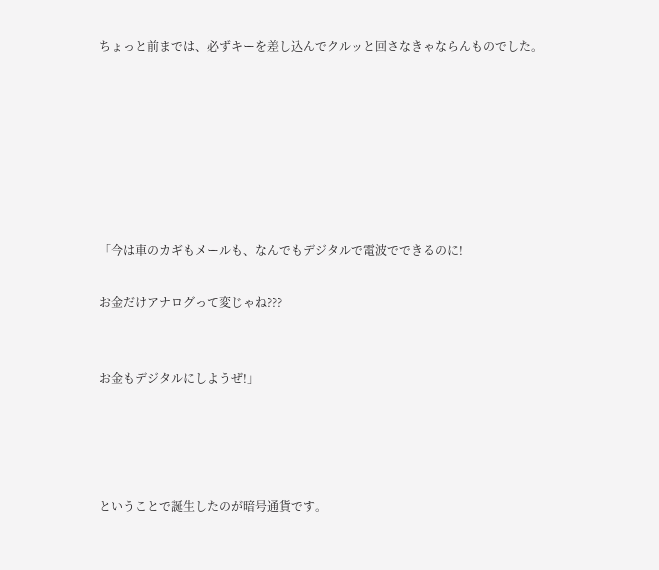ちょっと前までは、必ずキーを差し込んでクルッと回さなきゃならんものでした。







「今は車のカギもメールも、なんでもデジタルで電波でできるのに!

お金だけアナログって変じゃね???


お金もデジタルにしようぜ!」




ということで誕生したのが暗号通貨です。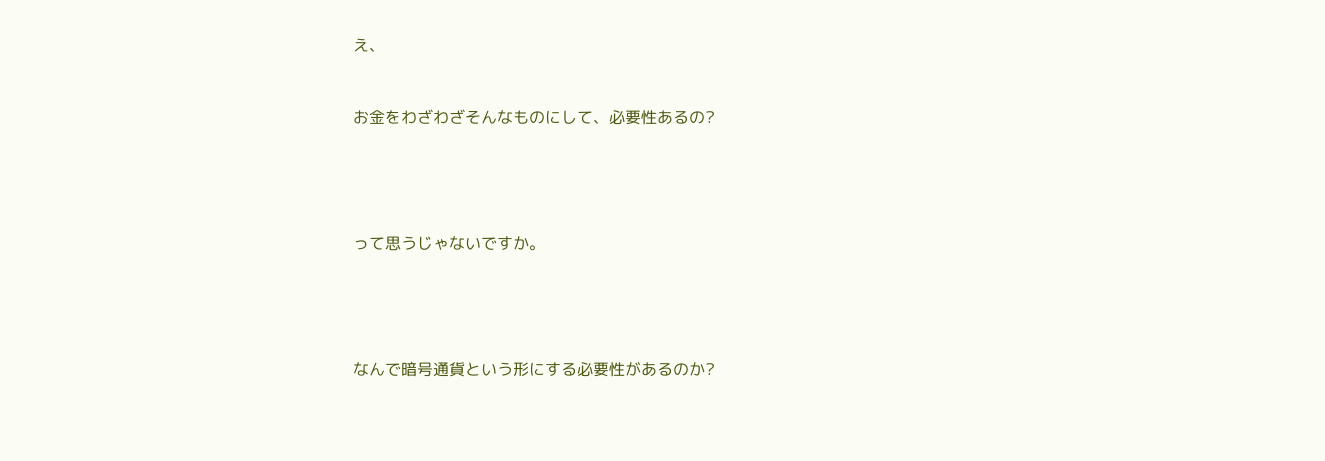え、



お金をわざわざそんなものにして、必要性あるの?






って思うじゃないですか。






なんで暗号通貨という形にする必要性があるのか?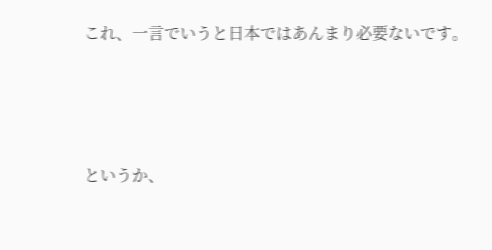これ、一言でいうと日本ではあんまり必要ないです。




というか、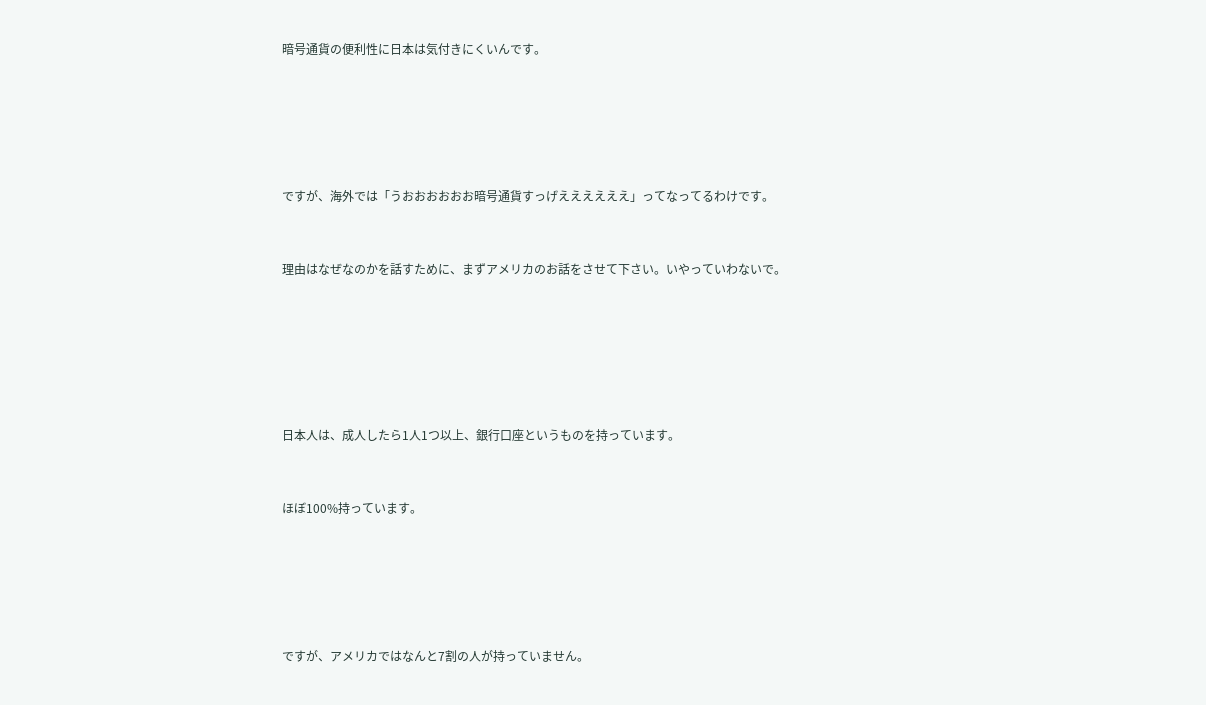暗号通貨の便利性に日本は気付きにくいんです。







ですが、海外では「うおおおおおお暗号通貨すっげええええええ」ってなってるわけです。



理由はなぜなのかを話すために、まずアメリカのお話をさせて下さい。いやっていわないで。








日本人は、成人したら1人1つ以上、銀行口座というものを持っています。



ほぼ100%持っています。







ですが、アメリカではなんと7割の人が持っていません。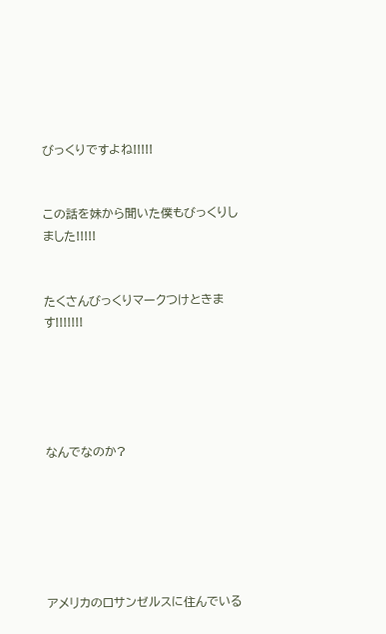びっくりですよね!!!!!


この話を妹から聞いた僕もびっくりしました!!!!!


たくさんびっくりマークつけときます!!!!!!!





なんでなのか?






アメリカのロサンゼルスに住んでいる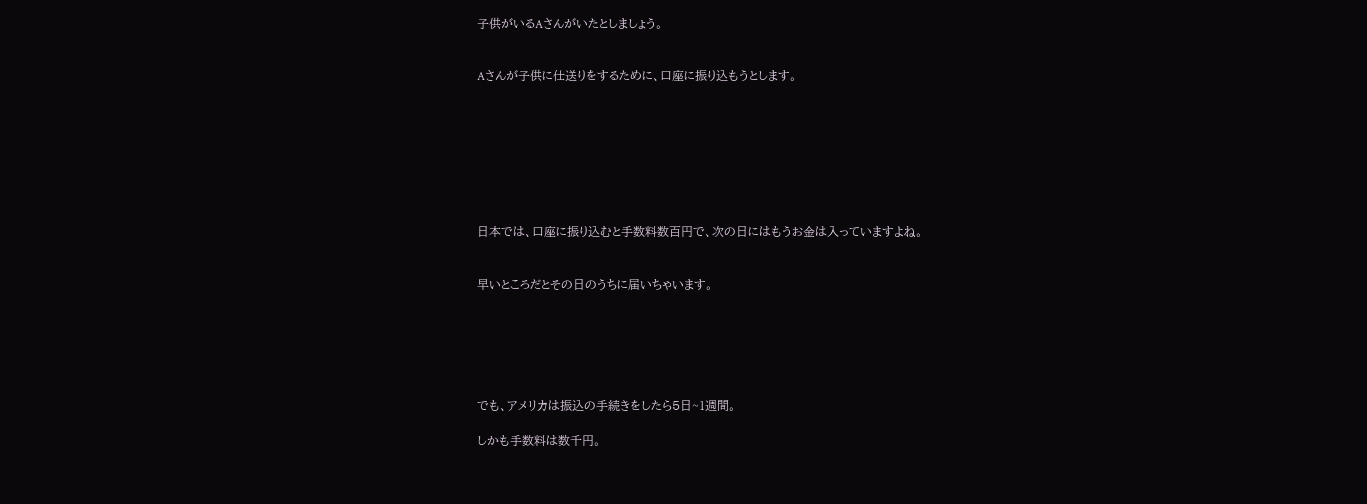子供がいるAさんがいたとしましょう。


Aさんが子供に仕送りをするために、口座に振り込もうとします。








日本では、口座に振り込むと手数料数百円で、次の日にはもうお金は入っていますよね。


早いところだとその日のうちに届いちゃいます。






でも、アメリカは振込の手続きをしたら5日~1週間。

しかも手数料は数千円。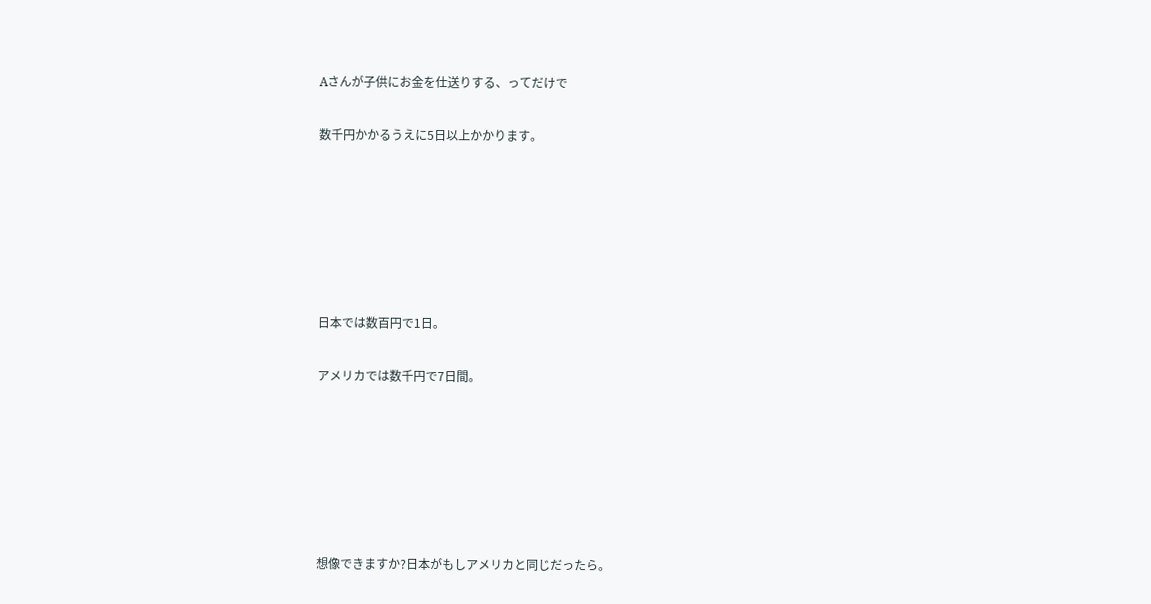Aさんが子供にお金を仕送りする、ってだけで

数千円かかるうえに5日以上かかります。






日本では数百円で1日。

アメリカでは数千円で7日間。






想像できますか?日本がもしアメリカと同じだったら。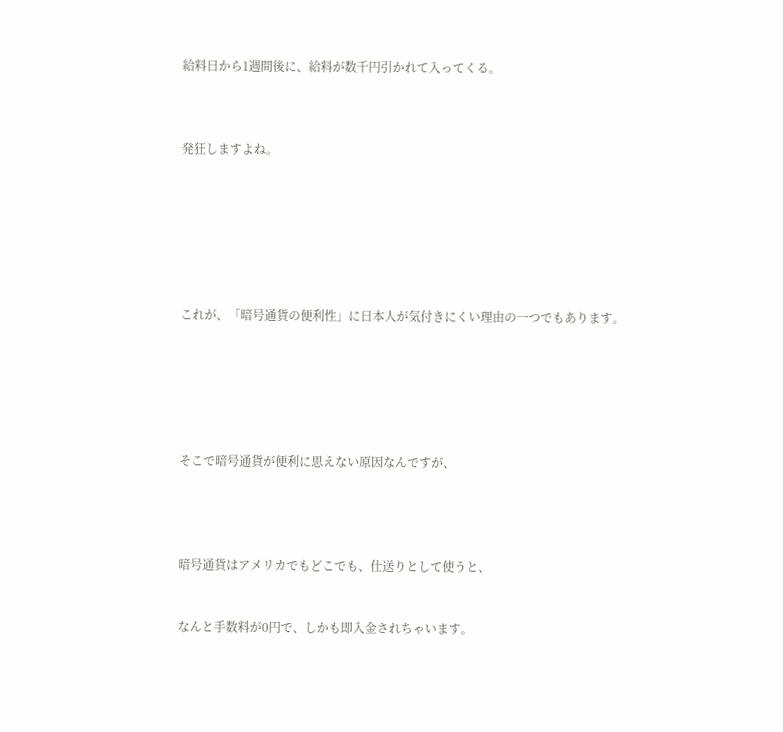給料日から1週間後に、給料が数千円引かれて入ってくる。



発狂しますよね。







これが、「暗号通貨の便利性」に日本人が気付きにくい理由の一つでもあります。






そこで暗号通貨が便利に思えない原因なんですが、




暗号通貨はアメリカでもどこでも、仕送りとして使うと、


なんと手数料が0円で、しかも即入金されちゃいます。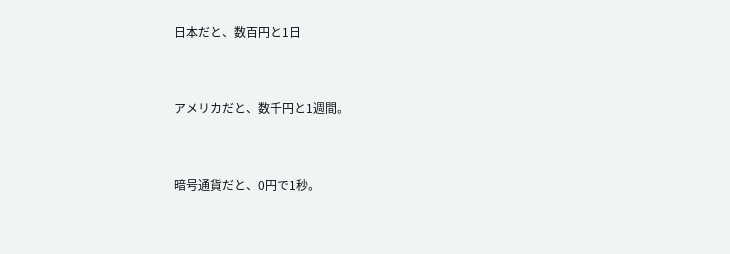日本だと、数百円と1日


アメリカだと、数千円と1週間。


暗号通貨だと、0円で1秒。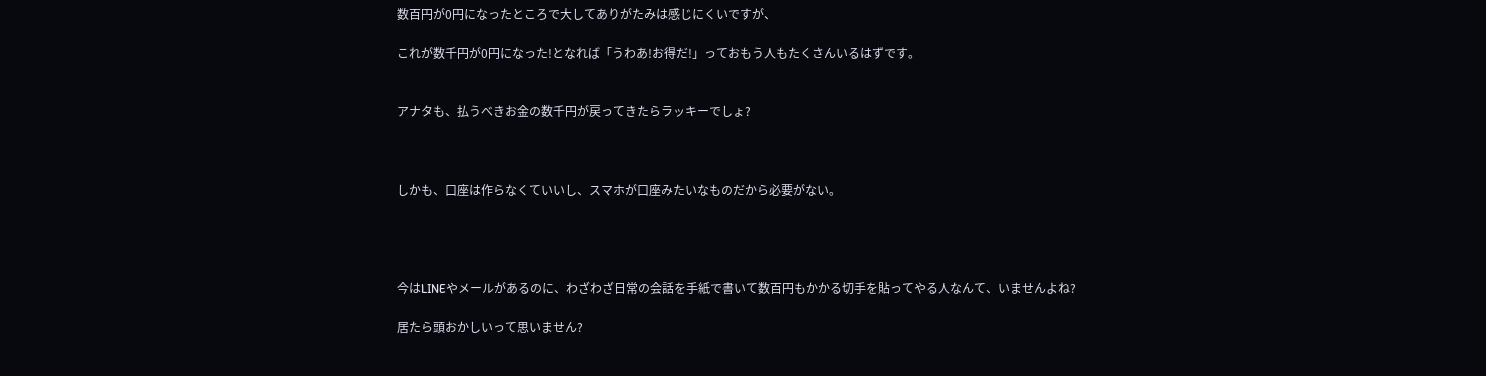数百円が0円になったところで大してありがたみは感じにくいですが、

これが数千円が0円になった!となれば「うわあ!お得だ!」っておもう人もたくさんいるはずです。


アナタも、払うべきお金の数千円が戻ってきたらラッキーでしょ?



しかも、口座は作らなくていいし、スマホが口座みたいなものだから必要がない。




今はLINEやメールがあるのに、わざわざ日常の会話を手紙で書いて数百円もかかる切手を貼ってやる人なんて、いませんよね?

居たら頭おかしいって思いません?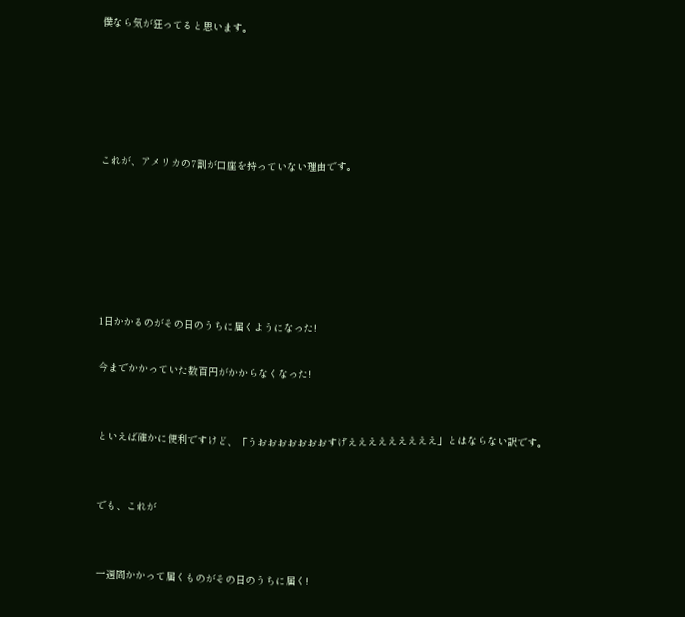僕なら気が狂ってると思います。





これが、アメリカの7割が口座を持っていない理由です。






1日かかるのがその日のうちに届くようになった!

今までかかっていた数百円がかからなくなった!


といえば確かに便利ですけど、「うおおおおおおおすげえええええええええ」とはならない訳です。


でも、これが


一週間かかって届くものがその日のうちに届く!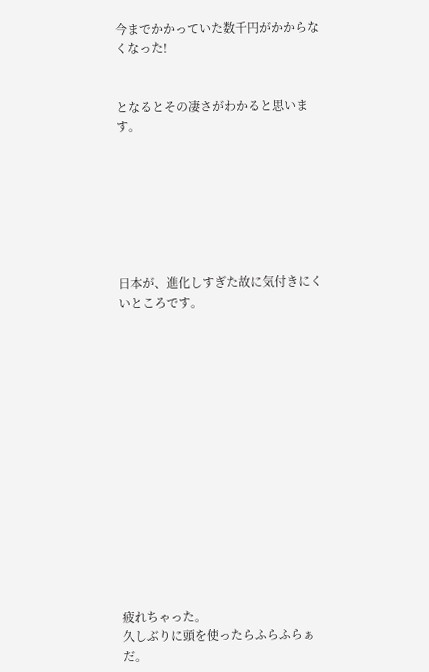今までかかっていた数千円がかからなくなった!


となるとその凄さがわかると思います。







日本が、進化しすぎた故に気付きにくいところです。















疲れちゃった。
久しぶりに頭を使ったらふらふらぁだ。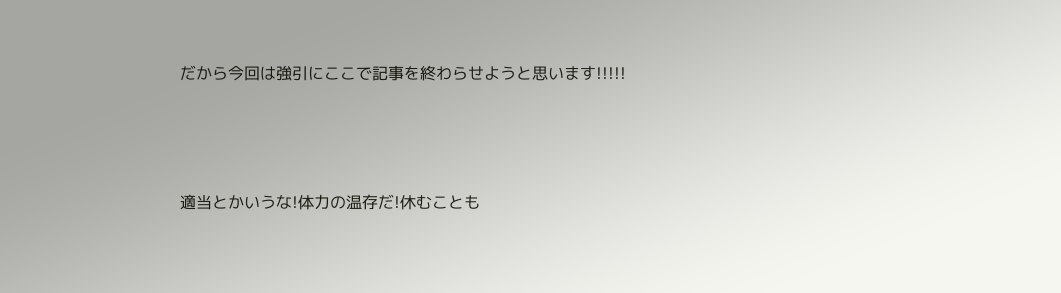だから今回は強引にここで記事を終わらせようと思います!!!!!



適当とかいうな!体力の温存だ!休むことも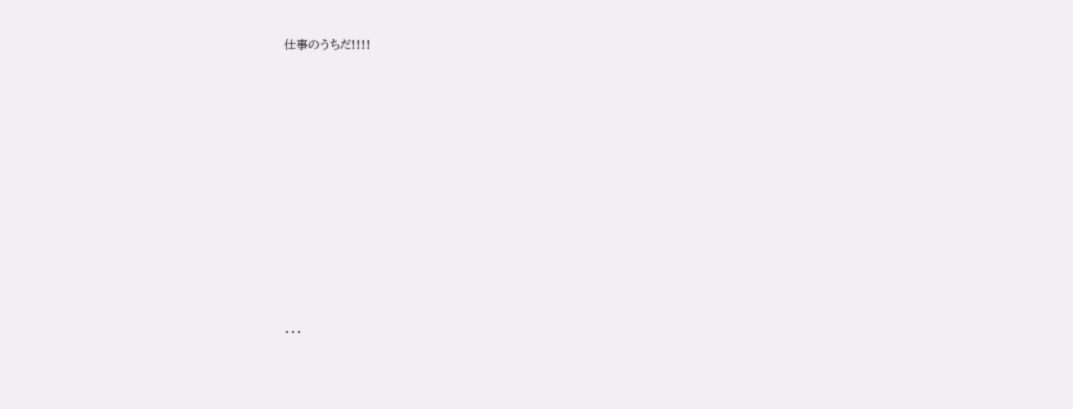仕事のうちだ!!!!















・・・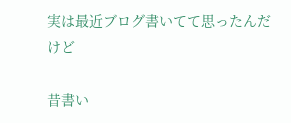実は最近ブログ書いてて思ったんだけど

昔書い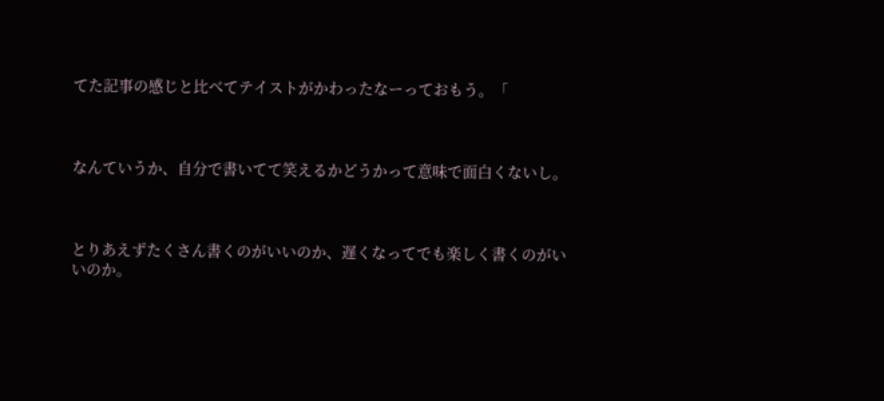てた記事の感じと比べてテイストがかわったなーっておもう。「



なんていうか、自分で書いてて笑えるかどうかって意味で面白くないし。



とりあえずたくさん書くのがいいのか、遅くなってでも楽しく書くのがいいのか。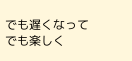でも遅くなってでも楽しく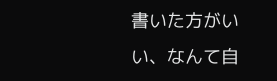書いた方がいい、なんて自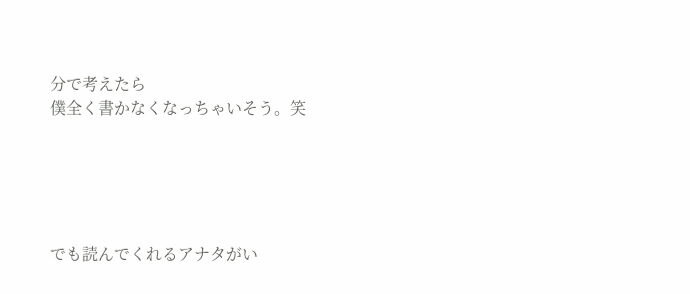分で考えたら
僕全く書かなくなっちゃいそう。笑





でも読んでくれるアナタがい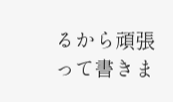るから頑張って書きま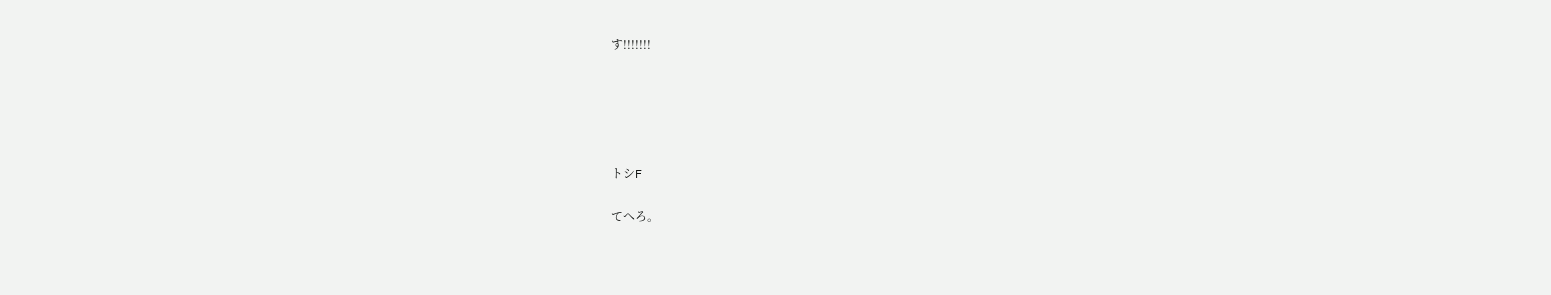す!!!!!!!








トシF


てへろ。